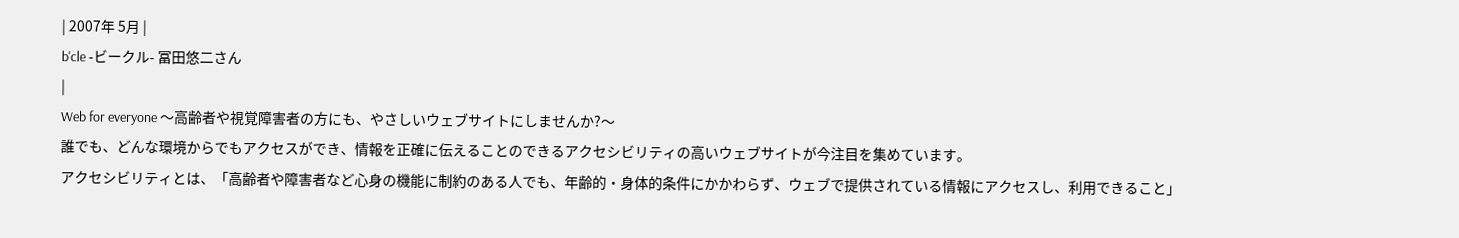| 2007年 5月 |
b'cle -ビークル- 冨田悠二さん
|
Web for everyone 〜高齢者や視覚障害者の方にも、やさしいウェブサイトにしませんか?〜
誰でも、どんな環境からでもアクセスができ、情報を正確に伝えることのできるアクセシビリティの高いウェブサイトが今注目を集めています。
アクセシビリティとは、「高齢者や障害者など心身の機能に制約のある人でも、年齢的・身体的条件にかかわらず、ウェブで提供されている情報にアクセスし、利用できること」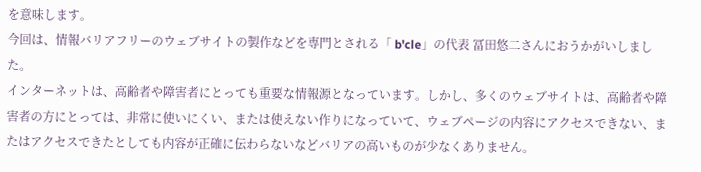を意味します。
今回は、情報バリアフリーのウェブサイトの製作などを専門とされる「 b'cle」の代表 冨田悠二さんにおうかがいしました。
インターネットは、高齢者や障害者にとっても重要な情報源となっています。しかし、多くのウェブサイトは、高齢者や障害者の方にとっては、非常に使いにくい、または使えない作りになっていて、ウェブページの内容にアクセスできない、またはアクセスできたとしても内容が正確に伝わらないなどバリアの高いものが少なくありません。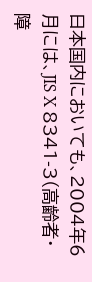日本国内においても、2004年6月には、JIS X 8341-3(高齢者・障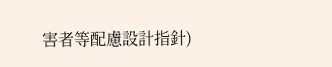害者等配慮設計指針)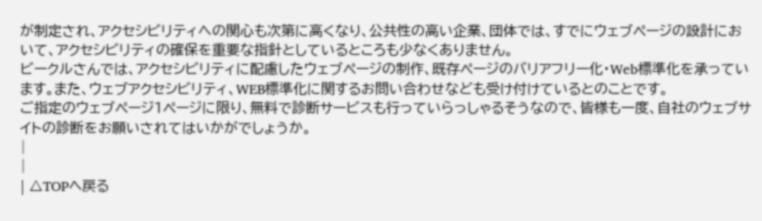が制定され、アクセシビリティへの関心も次第に高くなり、公共性の高い企業、団体では、すでにウェブページの設計において、アクセシビリティの確保を重要な指針としているところも少なくありません。
ビークルさんでは、アクセシビリティに配慮したウェブページの制作、既存ページのバリアフリー化・Web標準化を承っています。また、ウェブアクセシビリティ、WEB標準化に関するお問い合わせなども受け付けているとのことです。
ご指定のウェブページ1ページに限り、無料で診断サービスも行っていらっしゃるそうなので、皆様も一度、自社のウェブサイトの診断をお願いされてはいかがでしょうか。
|
|
| △TOPヘ戻る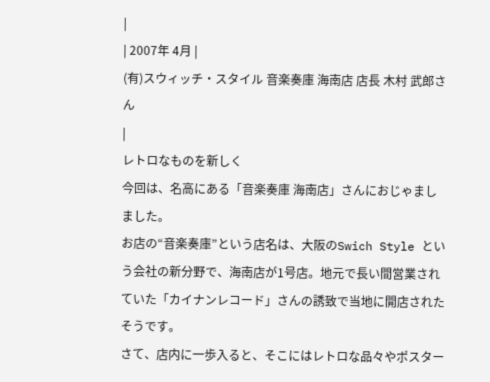|
| 2007年 4月 |
(有)スウィッチ・スタイル 音楽奏庫 海南店 店長 木村 武郎さん
|
レトロなものを新しく
今回は、名高にある「音楽奏庫 海南店」さんにおじゃましました。
お店の“音楽奏庫”という店名は、大阪のSwich Style という会社の新分野で、海南店が1号店。地元で長い間営業されていた「カイナンレコード」さんの誘致で当地に開店されたそうです。
さて、店内に一歩入ると、そこにはレトロな品々やポスター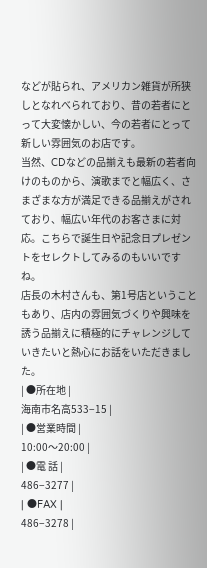などが貼られ、アメリカン雑貨が所狭しとなれべられており、昔の若者にとって大変懐かしい、今の若者にとって新しい雰囲気のお店です。
当然、CDなどの品揃えも最新の若者向けのものから、演歌までと幅広く、さまざまな方が満足できる品揃えがされており、幅広い年代のお客さまに対応。こちらで誕生日や記念日プレゼントをセレクトしてみるのもいいですね。
店長の木村さんも、第1号店ということもあり、店内の雰囲気づくりや興味を誘う品揃えに積極的にチャレンジしていきたいと熱心にお話をいただきました。
| ●所在地 |
海南市名高533−15 |
| ●営業時間 |
10:00〜20:00 |
| ●電 話 |
486−3277 |
| ●FAX |
486−3278 |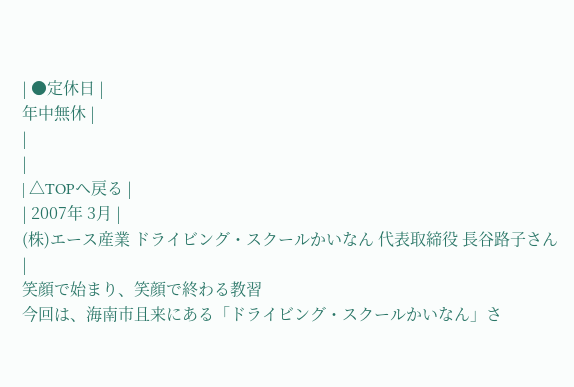| ●定休日 |
年中無休 |
|
|
| △TOPヘ戻る |
| 2007年 3月 |
(株)エース産業 ドライビング・スクールかいなん 代表取締役 長谷路子さん
|
笑顔で始まり、笑顔で終わる教習
今回は、海南市且来にある「ドライビング・スクールかいなん」さ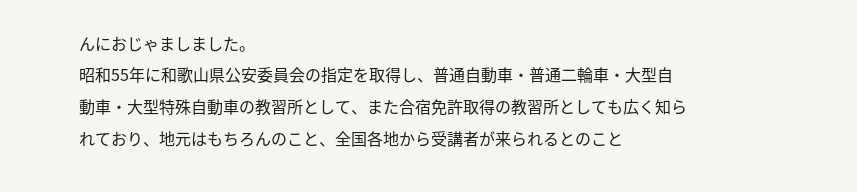んにおじゃましました。
昭和55年に和歌山県公安委員会の指定を取得し、普通自動車・普通二輪車・大型自動車・大型特殊自動車の教習所として、また合宿免許取得の教習所としても広く知られており、地元はもちろんのこと、全国各地から受講者が来られるとのこと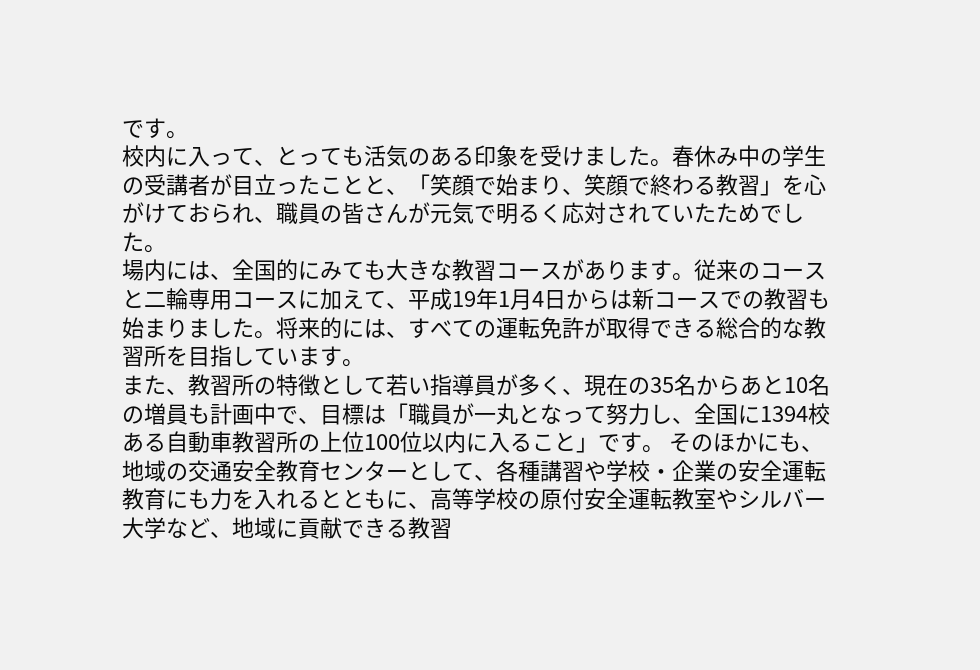です。
校内に入って、とっても活気のある印象を受けました。春休み中の学生の受講者が目立ったことと、「笑顔で始まり、笑顔で終わる教習」を心がけておられ、職員の皆さんが元気で明るく応対されていたためでした。
場内には、全国的にみても大きな教習コースがあります。従来のコースと二輪専用コースに加えて、平成19年1月4日からは新コースでの教習も始まりました。将来的には、すべての運転免許が取得できる総合的な教習所を目指しています。
また、教習所の特徴として若い指導員が多く、現在の35名からあと10名の増員も計画中で、目標は「職員が一丸となって努力し、全国に1394校ある自動車教習所の上位100位以内に入ること」です。 そのほかにも、地域の交通安全教育センターとして、各種講習や学校・企業の安全運転教育にも力を入れるとともに、高等学校の原付安全運転教室やシルバー大学など、地域に貢献できる教習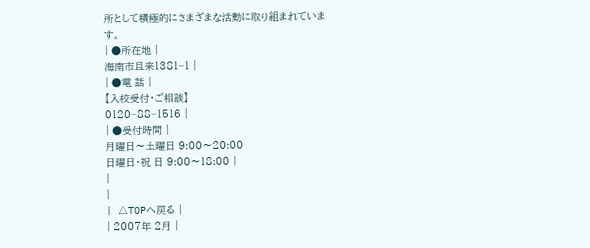所として積極的にさまざまな活動に取り組まれています。
| ●所在地 |
海南市且来1381−1 |
| ●電 話 |
【入校受付・ご相談】
0120−88−1516 |
| ●受付時間 |
月曜日〜土曜日 9:00〜20:00
日曜日・祝 日 9:00〜18:00 |
|
|
| △TOPヘ戻る |
| 2007年 2月 |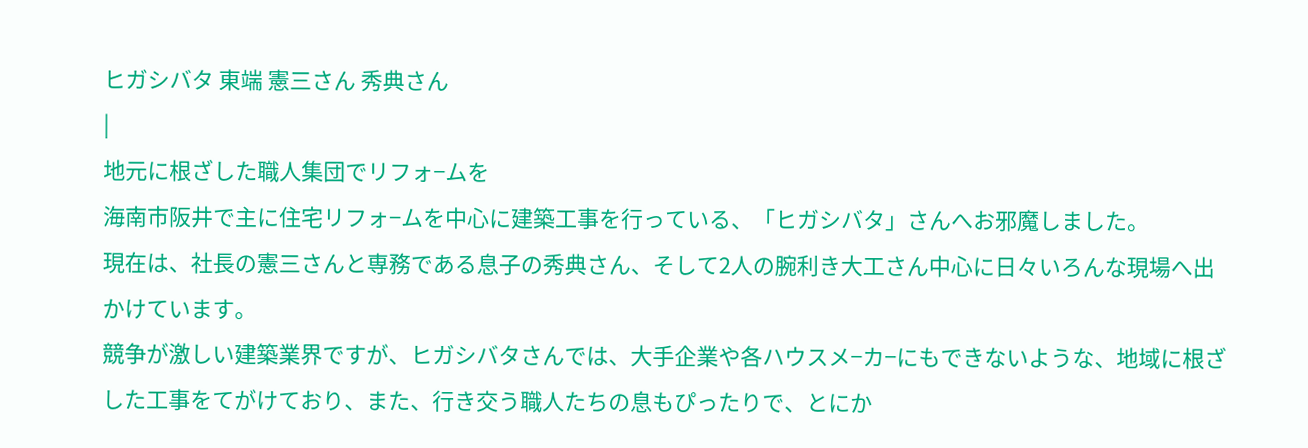ヒガシバタ 東端 憲三さん 秀典さん
|
地元に根ざした職人集団でリフォ−ムを
海南市阪井で主に住宅リフォ−ムを中心に建築工事を行っている、「ヒガシバタ」さんへお邪魔しました。
現在は、社長の憲三さんと専務である息子の秀典さん、そして2人の腕利き大工さん中心に日々いろんな現場へ出かけています。
競争が激しい建築業界ですが、ヒガシバタさんでは、大手企業や各ハウスメ−カ−にもできないような、地域に根ざした工事をてがけており、また、行き交う職人たちの息もぴったりで、とにか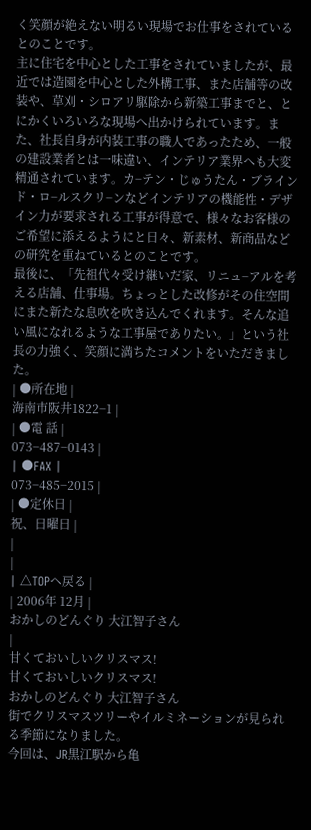く笑顔が絶えない明るい現場でお仕事をされているとのことです。
主に住宅を中心とした工事をされていましたが、最近では造園を中心とした外構工事、また店舗等の改装や、草刈・シロアリ駆除から新築工事までと、とにかくいろいろな現場へ出かけられています。また、社長自身が内装工事の職人であったため、一般の建設業者とは一味違い、インテリア業界へも大変精通されています。カ−テン・じゅうたん・ブラインド・ロ−ルスクリ−ンなどインテリアの機能性・デザイン力が要求される工事が得意で、様々なお客様のご希望に添えるようにと日々、新素材、新商品などの研究を重ねているとのことです。
最後に、「先祖代々受け継いだ家、リニュ−アルを考える店舗、仕事場。ちょっとした改修がその住空間にまた新たな息吹を吹き込んでくれます。そんな追い風になれるような工事屋でありたい。」という社長の力強く、笑顔に満ちたコメントをいただきました。
| ●所在地 |
海南市阪井1822−1 |
| ●電 話 |
073−487−0143 |
| ●FAX |
073−485−2015 |
| ●定休日 |
祝、日曜日 |
|
|
| △TOPヘ戻る |
| 2006年 12月 |
おかしのどんぐり 大江智子さん
|
甘くておいしいクリスマス!
甘くておいしいクリスマス!
おかしのどんぐり 大江智子さん
街でクリスマスツリーやイルミネーションが見られる季節になりました。
今回は、JR黒江駅から亀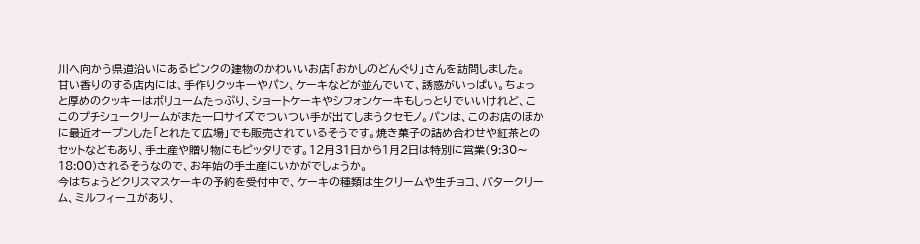川へ向かう県道沿いにあるピンクの建物のかわいいお店「おかしのどんぐり」さんを訪問しました。
甘い香りのする店内には、手作りクッキーやパン、ケーキなどが並んでいて、誘惑がいっぱい。ちょっと厚めのクッキーはボリュームたっぷり、ショートケーキやシフォンケーキもしっとりでいいけれど、ここのプチシュークリームがまた一口サイズでついつい手が出てしまうクセモノ。パンは、このお店のほかに最近オープンした「とれたて広場」でも販売されているそうです。焼き菓子の詰め合わせや紅茶とのセットなどもあり、手土産や贈り物にもピッタリです。12月31日から1月2日は特別に営業(9:30〜18:00)されるそうなので、お年始の手土産にいかがでしょうか。
今はちょうどクリスマスケーキの予約を受付中で、ケーキの種類は生クリームや生チョコ、バタークリーム、ミルフィーユがあり、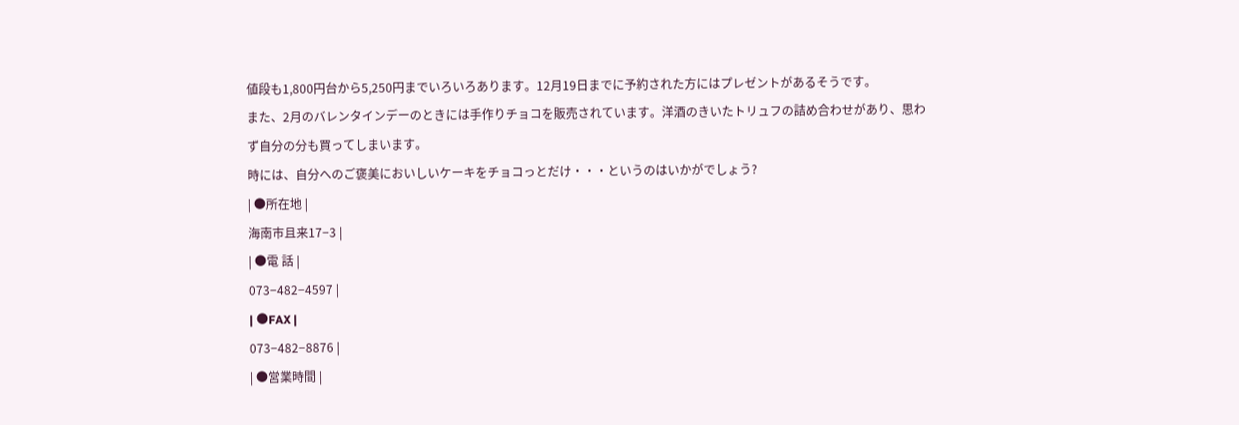値段も1,800円台から5,250円までいろいろあります。12月19日までに予約された方にはプレゼントがあるそうです。
また、2月のバレンタインデーのときには手作りチョコを販売されています。洋酒のきいたトリュフの詰め合わせがあり、思わず自分の分も買ってしまいます。
時には、自分へのご褒美においしいケーキをチョコっとだけ・・・というのはいかがでしょう?
| ●所在地 |
海南市且来17−3 |
| ●電 話 |
073−482−4597 |
| ●FAX |
073−482−8876 |
| ●営業時間 |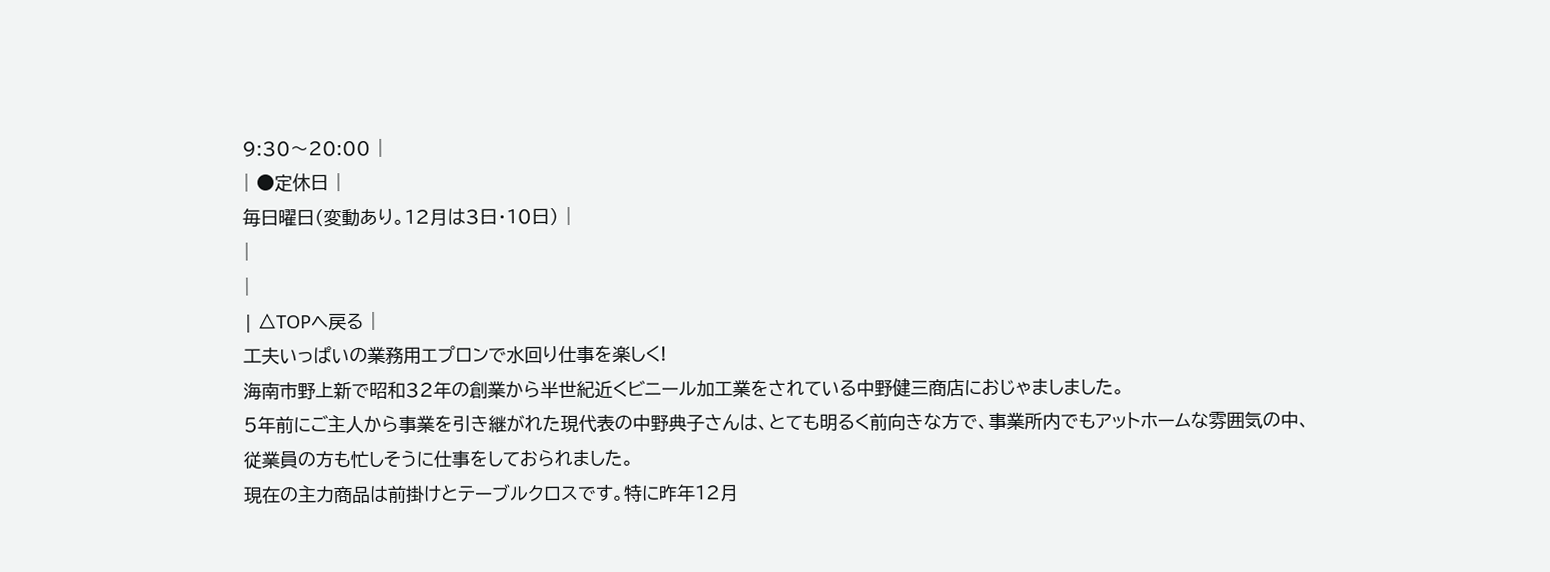9:30〜20:00 |
| ●定休日 |
毎日曜日(変動あり。12月は3日・10日) |
|
|
| △TOPヘ戻る |
工夫いっぱいの業務用エプロンで水回り仕事を楽しく!
海南市野上新で昭和32年の創業から半世紀近くビニール加工業をされている中野健三商店におじゃましました。
5年前にご主人から事業を引き継がれた現代表の中野典子さんは、とても明るく前向きな方で、事業所内でもアットホームな雰囲気の中、従業員の方も忙しそうに仕事をしておられました。
現在の主力商品は前掛けとテーブルクロスです。特に昨年12月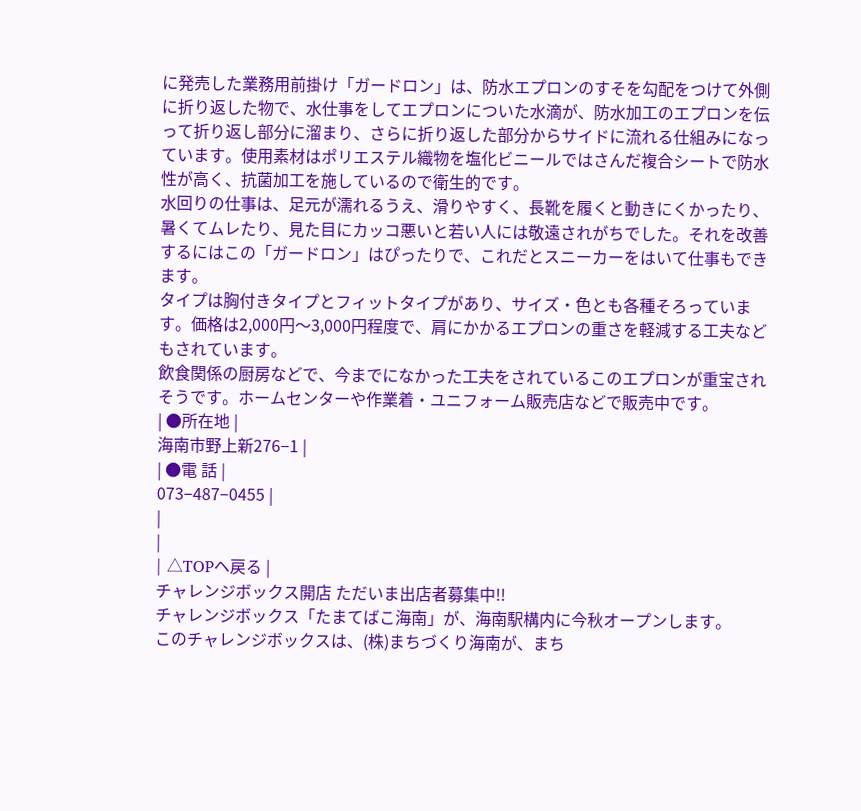に発売した業務用前掛け「ガードロン」は、防水エプロンのすそを勾配をつけて外側に折り返した物で、水仕事をしてエプロンについた水滴が、防水加工のエプロンを伝って折り返し部分に溜まり、さらに折り返した部分からサイドに流れる仕組みになっています。使用素材はポリエステル織物を塩化ビニールではさんだ複合シートで防水性が高く、抗菌加工を施しているので衛生的です。
水回りの仕事は、足元が濡れるうえ、滑りやすく、長靴を履くと動きにくかったり、暑くてムレたり、見た目にカッコ悪いと若い人には敬遠されがちでした。それを改善するにはこの「ガードロン」はぴったりで、これだとスニーカーをはいて仕事もできます。
タイプは胸付きタイプとフィットタイプがあり、サイズ・色とも各種そろっています。価格は2,000円〜3,000円程度で、肩にかかるエプロンの重さを軽減する工夫などもされています。
飲食関係の厨房などで、今までになかった工夫をされているこのエプロンが重宝されそうです。ホームセンターや作業着・ユニフォーム販売店などで販売中です。
| ●所在地 |
海南市野上新276−1 |
| ●電 話 |
073−487−0455 |
|
|
| △TOPヘ戻る |
チャレンジボックス開店 ただいま出店者募集中!!
チャレンジボックス「たまてばこ海南」が、海南駅構内に今秋オープンします。
このチャレンジボックスは、(株)まちづくり海南が、まち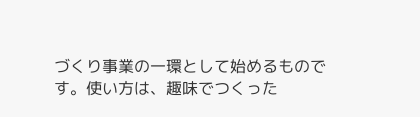づくり事業の一環として始めるものです。使い方は、趣味でつくった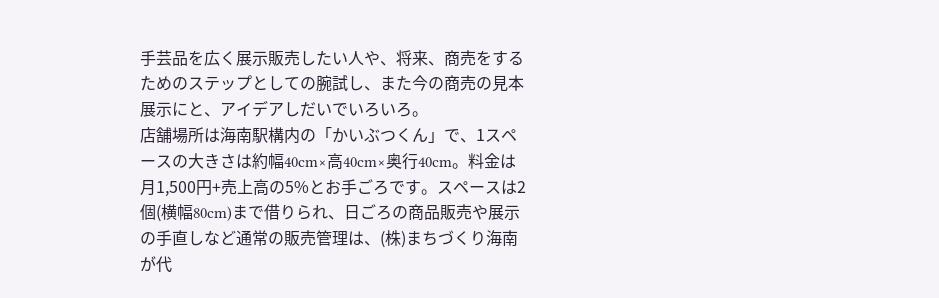手芸品を広く展示販売したい人や、将来、商売をするためのステップとしての腕試し、また今の商売の見本展示にと、アイデアしだいでいろいろ。
店舗場所は海南駅構内の「かいぶつくん」で、1スペースの大きさは約幅40cm×高40cm×奥行40cm。料金は月1,500円+売上高の5%とお手ごろです。スペースは2個(横幅80cm)まで借りられ、日ごろの商品販売や展示の手直しなど通常の販売管理は、(株)まちづくり海南が代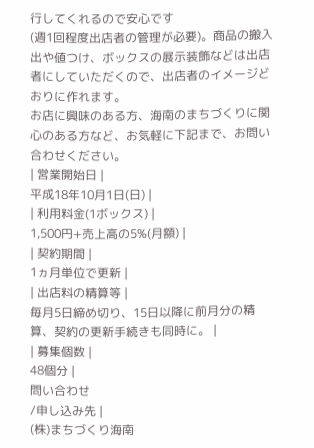行してくれるので安心です
(週1回程度出店者の管理が必要)。商品の搬入出や値つけ、ボックスの展示装飾などは出店者にしていただくので、出店者のイメージどおりに作れます。
お店に興味のある方、海南のまちづくりに関心のある方など、お気軽に下記まで、お問い合わせください。
| 営業開始日 |
平成18年10月1日(日) |
| 利用料金(1ボックス) |
1,500円+売上高の5%(月額) |
| 契約期間 |
1ヵ月単位で更新 |
| 出店料の精算等 |
毎月5日締め切り、15日以降に前月分の精算、契約の更新手続きも同時に。 |
| 募集個数 |
48個分 |
問い合わせ
/申し込み先 |
(株)まちづくり海南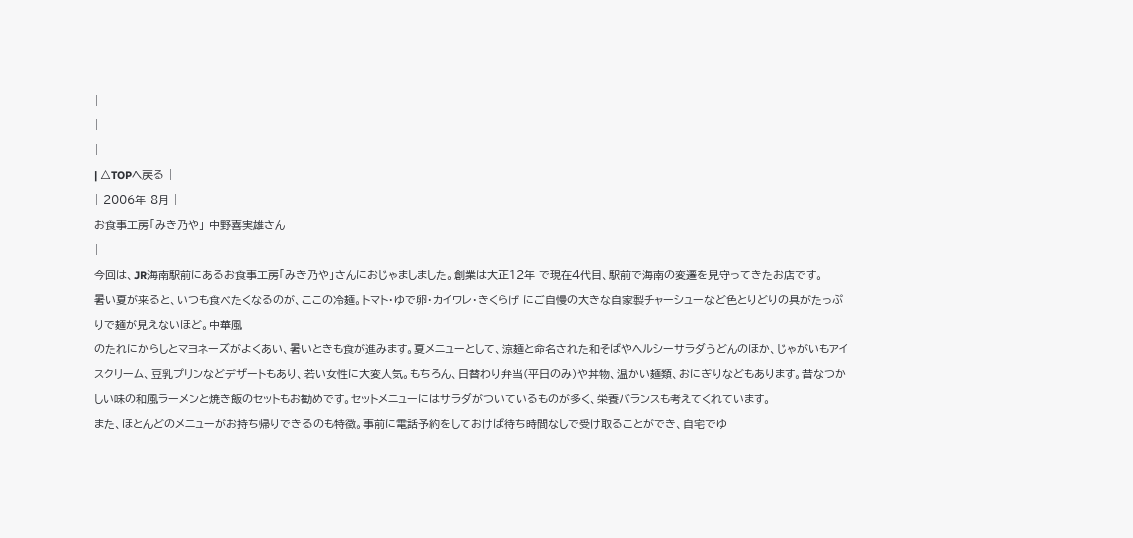|
|
|
| △TOPヘ戻る |
| 2006年 8月 |
お食事工房「みき乃や」 中野喜実雄さん
|
今回は、JR海南駅前にあるお食事工房「みき乃や」さんにおじゃましました。創業は大正12年 で現在4代目、駅前で海南の変遷を見守ってきたお店です。
暑い夏が来ると、いつも食べたくなるのが、ここの冷麺。トマト・ゆで卵・カイワレ・きくらげ にご自慢の大きな自家製チャーシューなど色とりどりの具がたっぷりで麺が見えないほど。中華風
のたれにからしとマヨネーズがよくあい、暑いときも食が進みます。夏メニューとして、涼麺と命名された和そばやヘルシーサラダうどんのほか、じゃがいもアイスクリーム、豆乳プリンなどデザートもあり、若い女性に大変人気。もちろん、日替わり弁当(平日のみ)や丼物、温かい麺類、おにぎりなどもあります。昔なつかしい味の和風ラーメンと焼き飯のセットもお勧めです。セットメニューにはサラダがついているものが多く、栄養バランスも考えてくれています。
また、ほとんどのメニューがお持ち帰りできるのも特徴。事前に電話予約をしておけば待ち時間なしで受け取ることができ、自宅でゆ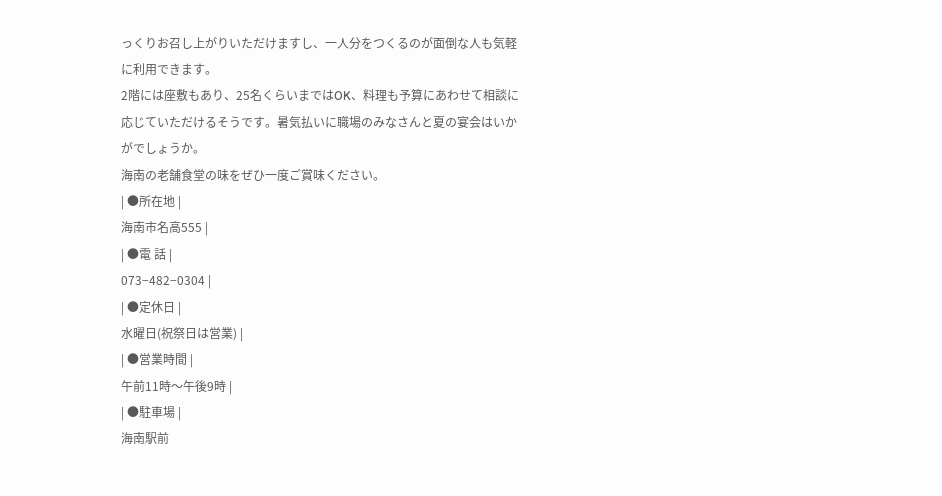っくりお召し上がりいただけますし、一人分をつくるのが面倒な人も気軽に利用できます。
2階には座敷もあり、25名くらいまではOK、料理も予算にあわせて相談に応じていただけるそうです。暑気払いに職場のみなさんと夏の宴会はいかがでしょうか。
海南の老舗食堂の味をぜひ一度ご賞味ください。
| ●所在地 |
海南市名高555 |
| ●電 話 |
073−482−0304 |
| ●定休日 |
水曜日(祝祭日は営業) |
| ●営業時間 |
午前11時〜午後9時 |
| ●駐車場 |
海南駅前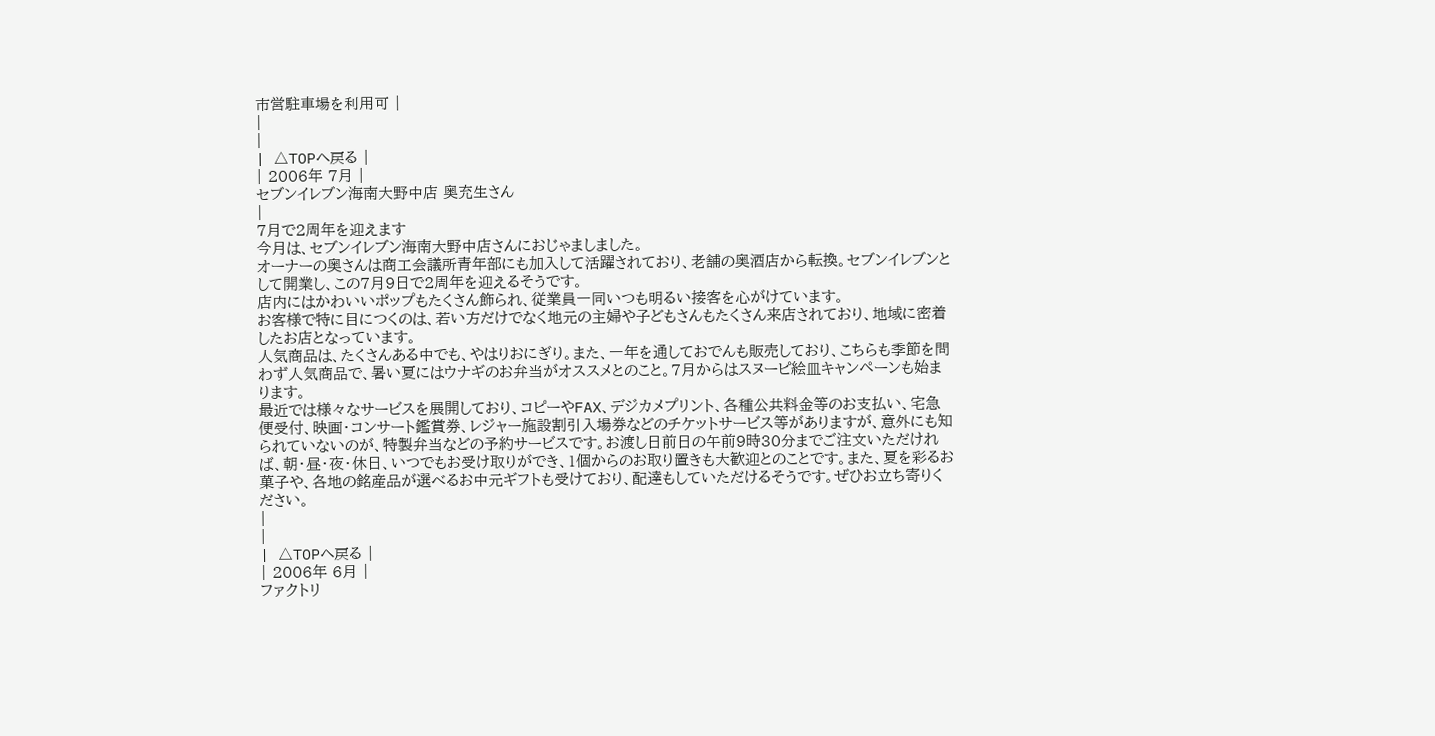市営駐車場を利用可 |
|
|
| △TOPヘ戻る |
| 2006年 7月 |
セブンイレブン海南大野中店 奥充生さん
|
7月で2周年を迎えます
今月は、セブンイレブン海南大野中店さんにおじゃましました。
オーナーの奥さんは商工会議所青年部にも加入して活躍されており、老舗の奥酒店から転換。セブンイレブンとして開業し、この7月9日で2周年を迎えるそうです。
店内にはかわいいポップもたくさん飾られ、従業員一同いつも明るい接客を心がけています。
お客様で特に目につくのは、若い方だけでなく地元の主婦や子どもさんもたくさん来店されており、地域に密着したお店となっています。
人気商品は、たくさんある中でも、やはりおにぎり。また、一年を通しておでんも販売しており、こちらも季節を問わず人気商品で、暑い夏にはウナギのお弁当がオススメとのこと。7月からはスヌーピ絵皿キャンペーンも始まります。
最近では様々なサービスを展開しており、コピーやFAX、デジカメプリント、各種公共料金等のお支払い、宅急便受付、映画・コンサート鑑賞券、レジャー施設割引入場券などのチケットサービス等がありますが、意外にも知られていないのが、特製弁当などの予約サービスです。お渡し日前日の午前9時30分までご注文いただければ、朝・昼・夜・休日、いつでもお受け取りができ、1個からのお取り置きも大歓迎とのことです。また、夏を彩るお菓子や、各地の銘産品が選べるお中元ギフトも受けており、配達もしていただけるそうです。ぜひお立ち寄りください。
|
|
| △TOPヘ戻る |
| 2006年 6月 |
ファクトリ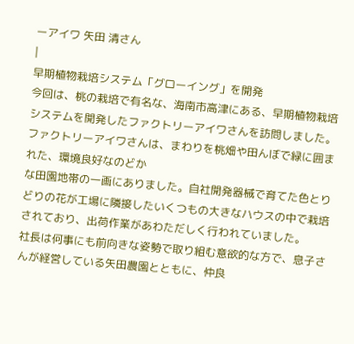ーアイワ 矢田 清さん
|
早期植物栽培システム「グローイング」を開発
今回は、桃の栽培で有名な、海南市高津にある、早期植物栽培システムを開発したファクトリーアイワさんを訪問しました。
ファクトリーアイワさんは、まわりを桃畑や田んぼで緑に囲まれた、環境良好なのどか
な田園地帯の一画にありました。自社開発器械で育てた色とりどりの花が工場に隣接したいくつもの大きなハウスの中で栽培されており、出荷作業があわただしく行われていました。
社長は何事にも前向きな姿勢で取り組む意欲的な方で、息子さんが経営している矢田農園とともに、仲良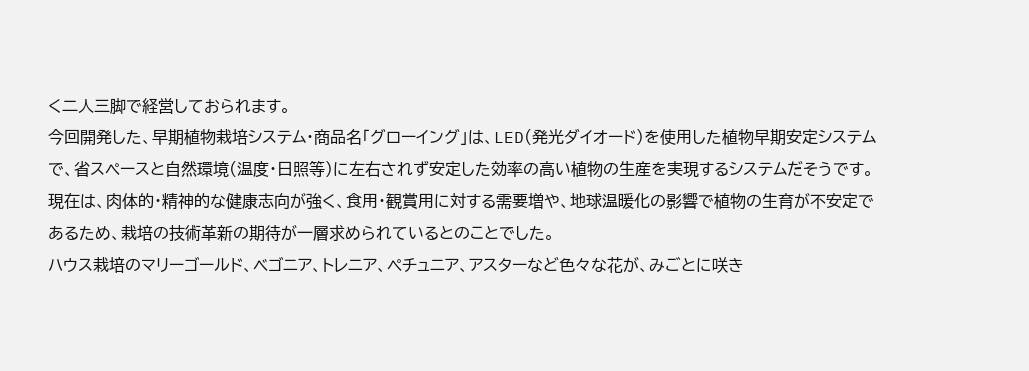く二人三脚で経営しておられます。
今回開発した、早期植物栽培システム・商品名「グローイング」は、LED(発光ダイオード)を使用した植物早期安定システムで、省スペースと自然環境(温度・日照等)に左右されず安定した効率の高い植物の生産を実現するシステムだそうです。
現在は、肉体的・精神的な健康志向が強く、食用・観賞用に対する需要増や、地球温暖化の影響で植物の生育が不安定であるため、栽培の技術革新の期待が一層求められているとのことでした。
ハウス栽培のマリーゴールド、ベゴニア、トレニア、ペチュニア、アスターなど色々な花が、みごとに咲き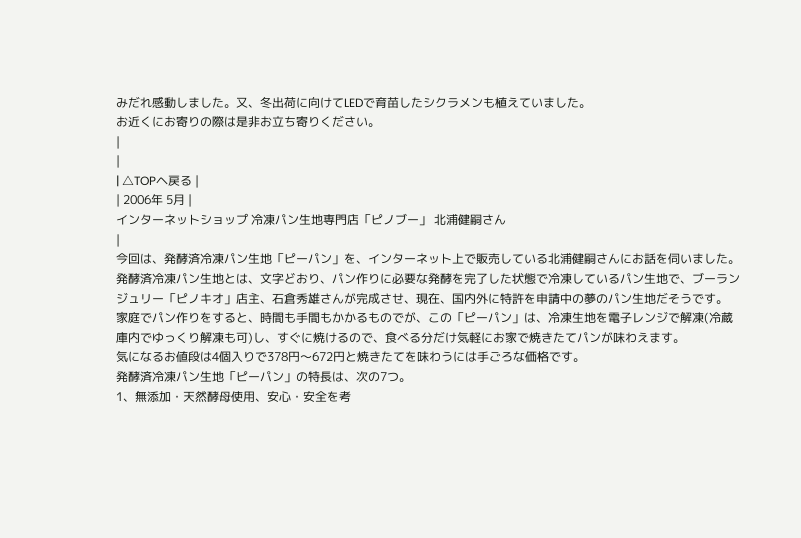みだれ感動しました。又、冬出荷に向けてLEDで育苗したシクラメンも植えていました。
お近くにお寄りの際は是非お立ち寄りください。
|
|
| △TOPヘ戻る |
| 2006年 5月 |
インターネットショップ 冷凍パン生地専門店「ピノブー」 北浦健嗣さん
|
今回は、発酵済冷凍パン生地「ピーパン」を、インターネット上で販売している北浦健嗣さんにお話を伺いました。
発酵済冷凍パン生地とは、文字どおり、パン作りに必要な発酵を完了した状態で冷凍しているパン生地で、ブーランジュリー「ピノキオ」店主、石倉秀雄さんが完成させ、現在、国内外に特許を申請中の夢のパン生地だそうです。
家庭でパン作りをすると、時間も手間もかかるものでが、この「ピーパン」は、冷凍生地を電子レンジで解凍(冷蔵庫内でゆっくり解凍も可)し、すぐに焼けるので、食べる分だけ気軽にお家で焼きたてパンが味わえます。
気になるお値段は4個入りで378円〜672円と焼きたてを味わうには手ごろな価格です。
発酵済冷凍パン生地「ピーパン」の特長は、次の7つ。
1、無添加・天然酵母使用、安心・安全を考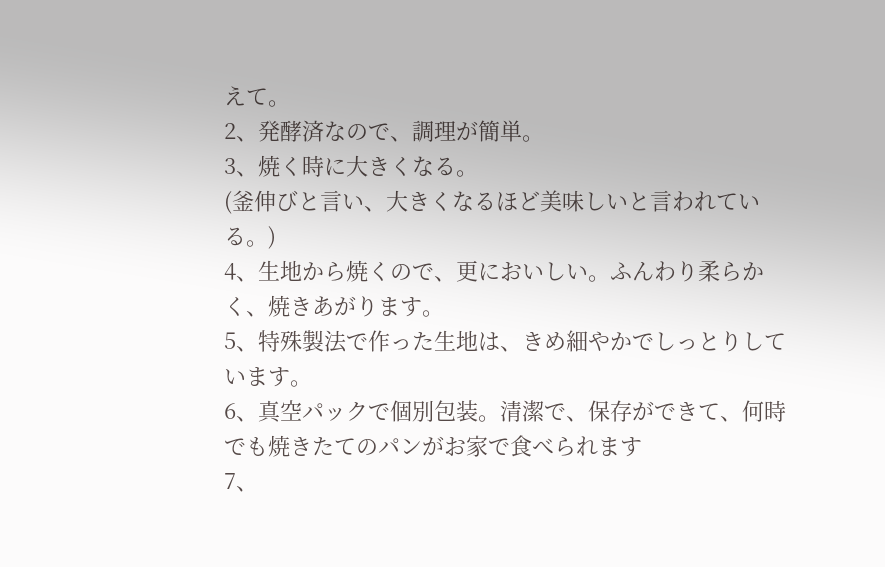えて。
2、発酵済なので、調理が簡単。
3、焼く時に大きくなる。
(釜伸びと言い、大きくなるほど美味しいと言われている。)
4、生地から焼くので、更においしい。ふんわり柔らかく、焼きあがります。
5、特殊製法で作った生地は、きめ細やかでしっとりしています。
6、真空パックで個別包装。清潔で、保存ができて、何時でも焼きたてのパンがお家で食べられます
7、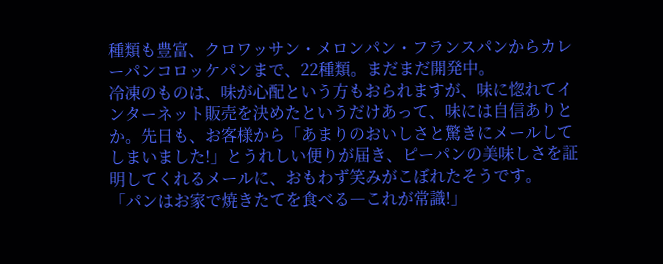種類も豊富、クロワッサン・メロンパン・フランスパンからカレーパンコロッケパンまで、22種類。まだまだ開発中。
冷凍のものは、味が心配という方もおられますが、味に惚れてインターネット販売を決めたというだけあって、味には自信ありとか。先日も、お客様から「あまりのおいしさと驚きにメールしてしまいました!」とうれしい便りが届き、ピーパンの美味しさを証明してくれるメールに、おもわず笑みがこぼれたそうです。
「パンはお家で焼きたてを食べる―これが常識!」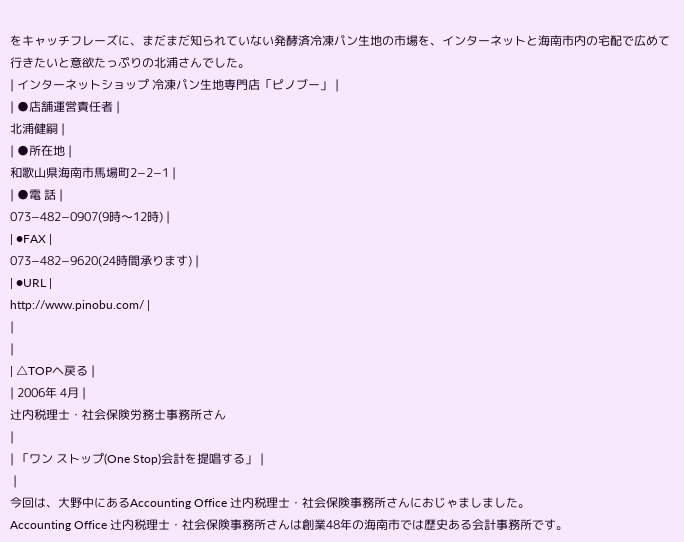をキャッチフレーズに、まだまだ知られていない発酵済冷凍パン生地の市場を、インターネットと海南市内の宅配で広めて行きたいと意欲たっぷりの北浦さんでした。
| インターネットショップ 冷凍パン生地専門店「ピノブー」 |
| ●店舗運営責任者 |
北浦健嗣 |
| ●所在地 |
和歌山県海南市馬場町2−2−1 |
| ●電 話 |
073−482−0907(9時〜12時) |
| ●FAX |
073−482−9620(24時間承ります) |
| ●URL |
http://www.pinobu.com/ |
|
|
| △TOPヘ戻る |
| 2006年 4月 |
辻内税理士・社会保険労務士事務所さん
|
| 「ワン ストップ(One Stop)会計を提唱する」 |
 |
今回は、大野中にあるAccounting Office 辻内税理士・社会保険事務所さんにおじゃましました。
Accounting Office 辻内税理士・社会保険事務所さんは創業48年の海南市では歴史ある会計事務所です。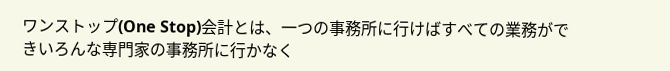ワンストップ(One Stop)会計とは、一つの事務所に行けばすべての業務ができいろんな専門家の事務所に行かなく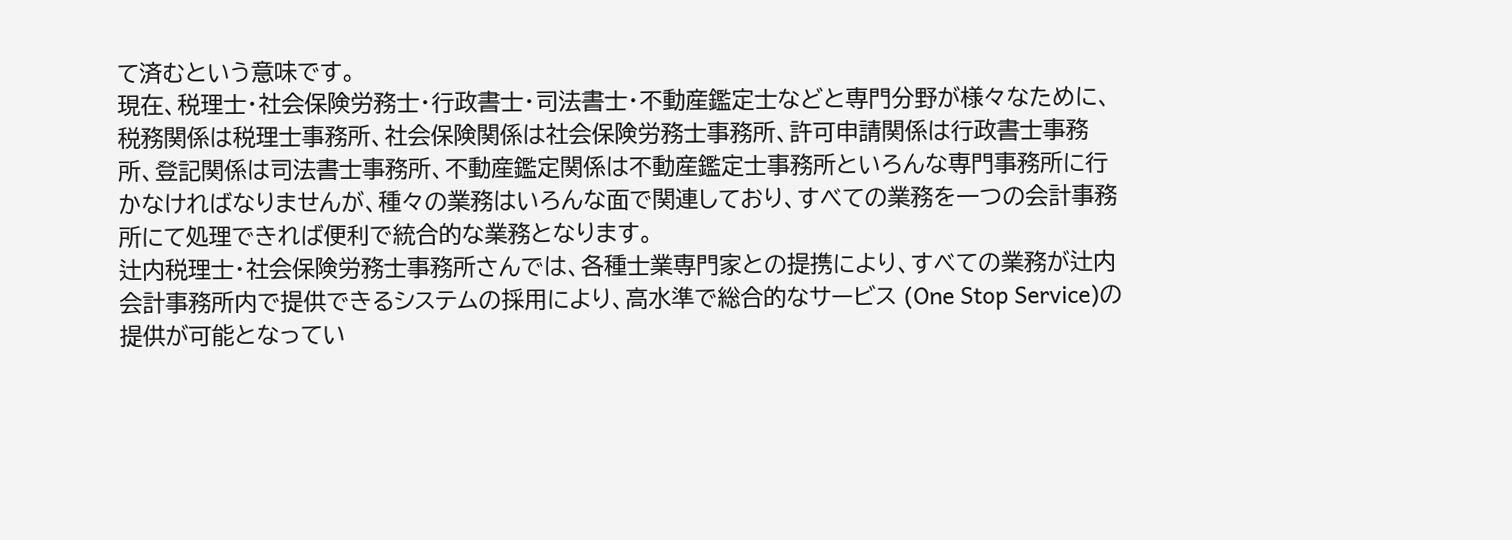て済むという意味です。
現在、税理士・社会保険労務士・行政書士・司法書士・不動産鑑定士などと専門分野が様々なために、税務関係は税理士事務所、社会保険関係は社会保険労務士事務所、許可申請関係は行政書士事務所、登記関係は司法書士事務所、不動産鑑定関係は不動産鑑定士事務所といろんな専門事務所に行かなければなりませんが、種々の業務はいろんな面で関連しており、すべての業務を一つの会計事務所にて処理できれば便利で統合的な業務となります。
辻内税理士・社会保険労務士事務所さんでは、各種士業専門家との提携により、すべての業務が辻内会計事務所内で提供できるシステムの採用により、高水準で総合的なサービス (One Stop Service)の提供が可能となってい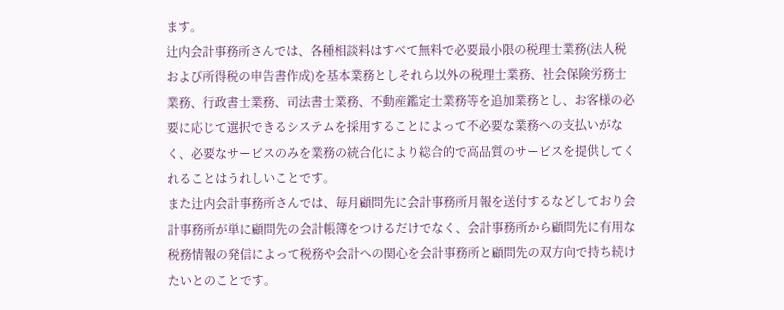ます。
辻内会計事務所さんでは、各種相談料はすべて無料で必要最小限の税理士業務(法人税および所得税の申告書作成)を基本業務としそれら以外の税理士業務、社会保険労務士業務、行政書士業務、司法書士業務、不動産鑑定士業務等を追加業務とし、お客様の必要に応じて選択できるシステムを採用することによって不必要な業務への支払いがなく、必要なサービスのみを業務の統合化により総合的で高品質のサービスを提供してくれることはうれしいことです。
また辻内会計事務所さんでは、毎月顧問先に会計事務所月報を送付するなどしており会計事務所が単に顧問先の会計帳簿をつけるだけでなく、会計事務所から顧問先に有用な税務情報の発信によって税務や会計への関心を会計事務所と顧問先の双方向で持ち続けたいとのことです。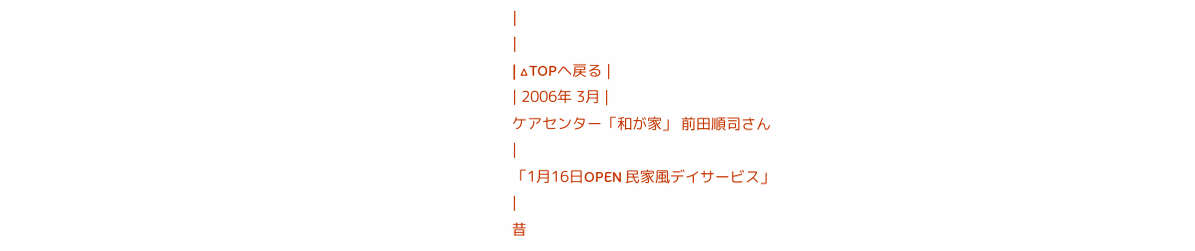|
|
| △TOPヘ戻る |
| 2006年 3月 |
ケアセンター「和が家」 前田順司さん
|
「1月16日OPEN 民家風デイサービス」
|
昔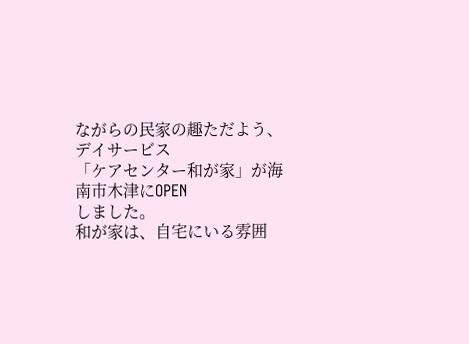ながらの民家の趣ただよう、デイサービス
「ケアセンター和が家」が海南市木津にOPEN
しました。
和が家は、自宅にいる雰囲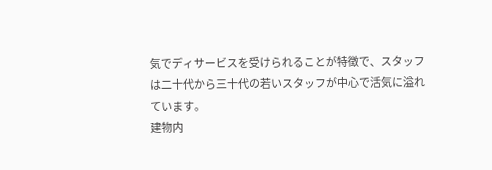気でディサービスを受けられることが特徴で、スタッフは二十代から三十代の若いスタッフが中心で活気に溢れています。
建物内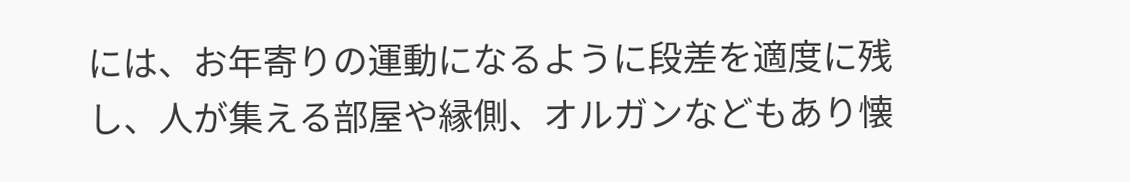には、お年寄りの運動になるように段差を適度に残し、人が集える部屋や縁側、オルガンなどもあり懐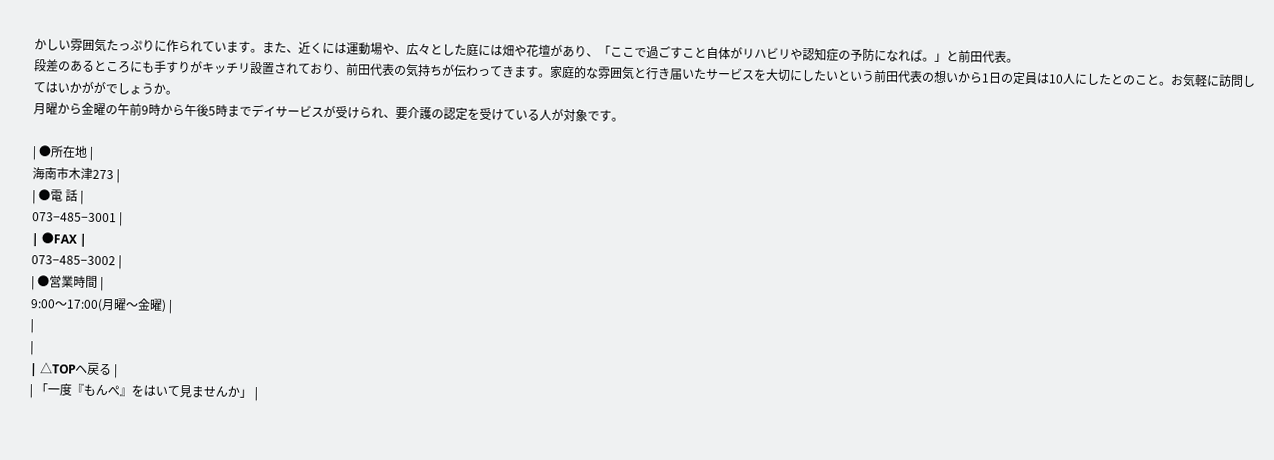かしい雰囲気たっぷりに作られています。また、近くには運動場や、広々とした庭には畑や花壇があり、「ここで過ごすこと自体がリハビリや認知症の予防になれば。」と前田代表。
段差のあるところにも手すりがキッチリ設置されており、前田代表の気持ちが伝わってきます。家庭的な雰囲気と行き届いたサービスを大切にしたいという前田代表の想いから1日の定員は10人にしたとのこと。お気軽に訪問してはいかががでしょうか。
月曜から金曜の午前9時から午後5時までデイサービスが受けられ、要介護の認定を受けている人が対象です。

| ●所在地 |
海南市木津273 |
| ●電 話 |
073−485−3001 |
| ●FAX |
073−485−3002 |
| ●営業時間 |
9:00〜17:00(月曜〜金曜) |
|
|
| △TOPヘ戻る |
| 「一度『もんぺ』をはいて見ませんか」 |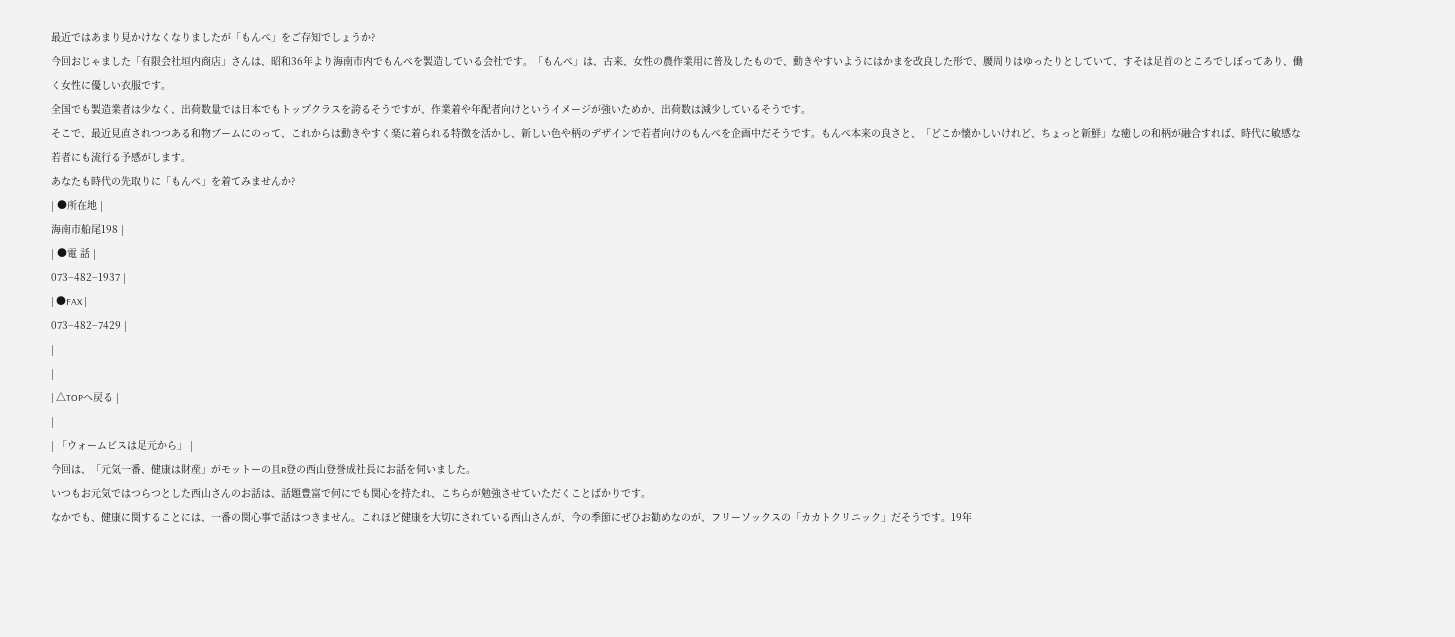最近ではあまり見かけなくなりましたが「もんぺ」をご存知でしょうか?
今回おじゃました「有限会社垣内商店」さんは、昭和36年より海南市内でもんぺを製造している会社です。「もんぺ」は、古来、女性の農作業用に普及したもので、動きやすいようにはかまを改良した形で、腰周りはゆったりとしていて、すそは足首のところでしぼってあり、働く女性に優しい衣服です。
全国でも製造業者は少なく、出荷数量では日本でもトップクラスを誇るそうですが、作業着や年配者向けというイメージが強いためか、出荷数は減少しているそうです。
そこで、最近見直されつつある和物ブームにのって、これからは動きやすく楽に着られる特徴を活かし、新しい色や柄のデザインで若者向けのもんぺを企画中だそうです。もんぺ本来の良さと、「どこか懐かしいけれど、ちょっと新鮮」な癒しの和柄が融合すれば、時代に敏感な若者にも流行る予感がします。
あなたも時代の先取りに「もんぺ」を着てみませんか?
| ●所在地 |
海南市船尾198 |
| ●電 話 |
073−482−1937 |
| ●FAX |
073−482−7429 |
|
|
| △TOPヘ戻る |
|
| 「ウォームビスは足元から」 |
今回は、「元気一番、健康は財産」がモットーの且R登の西山登誉成社長にお話を伺いました。
いつもお元気ではつらつとした西山さんのお話は、話題豊富で何にでも関心を持たれ、こちらが勉強させていただくことばかりです。
なかでも、健康に関することには、一番の関心事で話はつきません。これほど健康を大切にされている西山さんが、今の季節にぜひお勧めなのが、フリーソックスの「カカトクリニック」だそうです。19年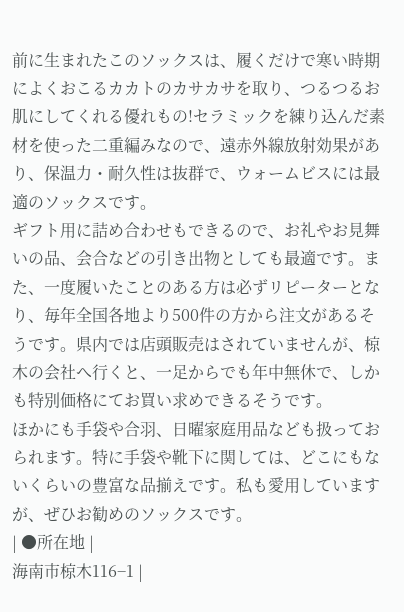前に生まれたこのソックスは、履くだけで寒い時期によくおこるカカトのカサカサを取り、つるつるお肌にしてくれる優れもの!セラミックを練り込んだ素材を使った二重編みなので、遠赤外線放射効果があり、保温力・耐久性は抜群で、ウォームビスには最適のソックスです。
ギフト用に詰め合わせもできるので、お礼やお見舞いの品、会合などの引き出物としても最適です。また、一度履いたことのある方は必ずリピーターとなり、毎年全国各地より500件の方から注文があるそうです。県内では店頭販売はされていませんが、椋木の会社へ行くと、一足からでも年中無休で、しかも特別価格にてお買い求めできるそうです。
ほかにも手袋や合羽、日曜家庭用品なども扱っておられます。特に手袋や靴下に関しては、どこにもないくらいの豊富な品揃えです。私も愛用していますが、ぜひお勧めのソックスです。
| ●所在地 |
海南市椋木116−1 |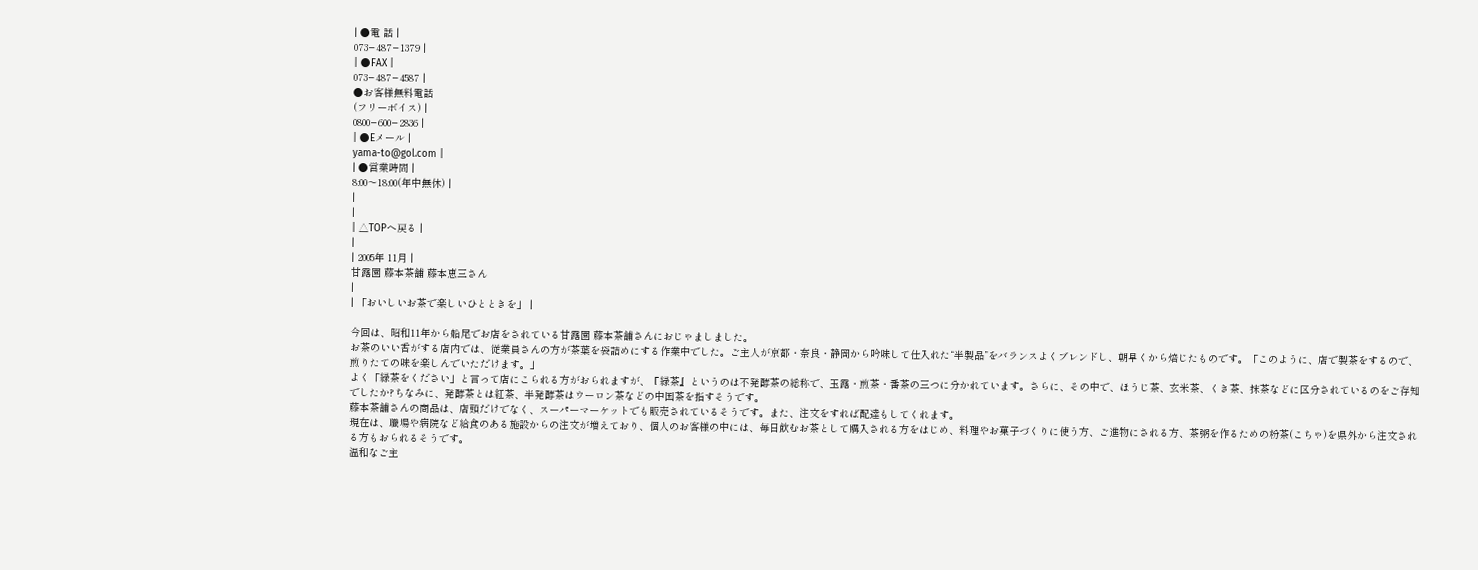| ●電 話 |
073−487−1379 |
| ●FAX |
073−487−4587 |
●お客様無料電話
(フリーボイス) |
0800−600−2836 |
| ●Eメール |
yama-to@gol.com |
| ●営業時間 |
8:00〜18:00(年中無休) |
|
|
| △TOPヘ戻る |
|
| 2005年 11月 |
甘露園 藤本茶舗 藤本恵三さん
|
| 「おいしいお茶で楽しいひとときを」 |

今回は、昭和11年から船尾でお店をされている甘露園 藤本茶舗さんにおじゃましました。
お茶のいい香がする店内では、従業員さんの方が茶葉を袋詰めにする作業中でした。ご主人が京都・奈良・静岡から吟味して仕入れた“半製品”をバランスよくブレンドし、朝早くから焙じたものです。「このように、店で製茶をするので、煎りたての味を楽しんでいただけます。」
よく「緑茶をください」と言って店にこられる方がおられますが、『緑茶』というのは不発酵茶の総称で、玉露・煎茶・番茶の三つに分かれています。さらに、その中で、ほうじ茶、玄米茶、くき茶、抹茶などに区分されているのをご存知でしたか?ちなみに、発酵茶とは紅茶、半発酵茶はウーロン茶などの中国茶を指すそうです。
藤本茶舗さんの商品は、店頭だけでなく、スーパーマーケットでも販売されているそうです。また、注文をすれば配達もしてくれます。
現在は、職場や病院など給食のある施設からの注文が増えており、個人のお客様の中には、毎日飲むお茶として購入される方をはじめ、料理やお菓子づくりに使う方、ご進物にされる方、茶粥を作るための粉茶(こちゃ)を県外から注文される方もおられるそうです。
温和なご主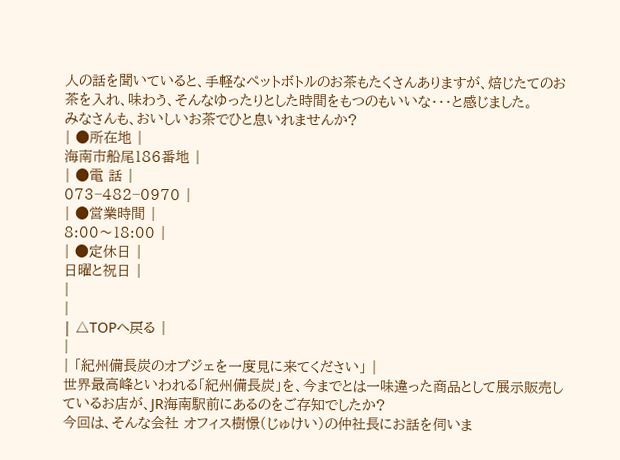人の話を聞いていると、手軽なペットボトルのお茶もたくさんありますが、焙じたてのお茶を入れ、味わう、そんなゆったりとした時間をもつのもいいな・・・と感じました。
みなさんも、おいしいお茶でひと息いれませんか?
| ●所在地 |
海南市船尾186番地 |
| ●電 話 |
073−482−0970 |
| ●営業時間 |
8:00〜18:00 |
| ●定休日 |
日曜と祝日 |
|
|
| △TOPヘ戻る |
|
| 「紀州備長炭のオブジェを一度見に来てください」 |
世界最高峰といわれる「紀州備長炭」を、今までとは一味違った商品として展示販売しているお店が、JR海南駅前にあるのをご存知でしたか?
今回は、そんな会社 オフィス樹憬(じゅけい)の仲社長にお話を伺いま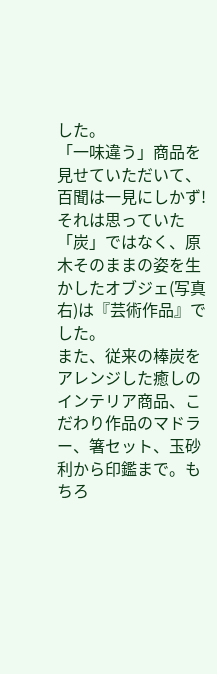した。
「一味違う」商品を見せていただいて、百聞は一見にしかず!それは思っていた「炭」ではなく、原木そのままの姿を生かしたオブジェ(写真右)は『芸術作品』でした。
また、従来の棒炭をアレンジした癒しのインテリア商品、こだわり作品のマドラー、箸セット、玉砂利から印鑑まで。もちろ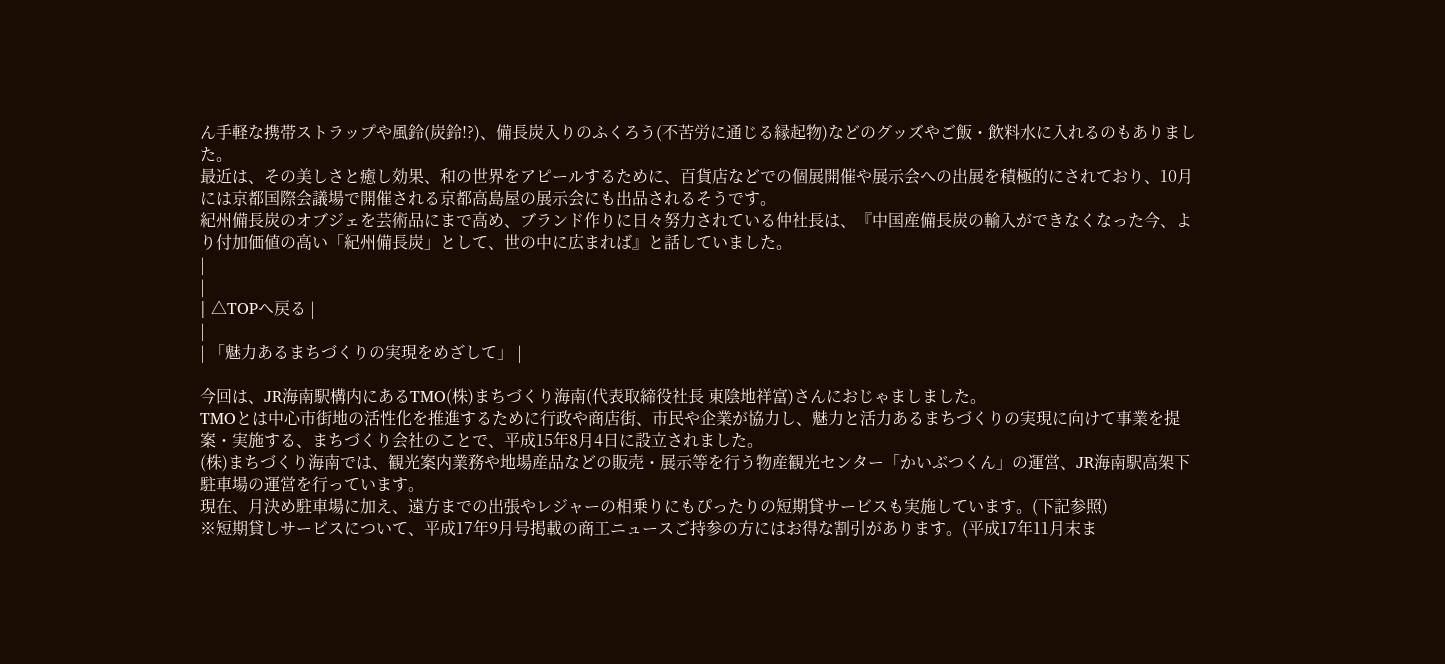ん手軽な携帯ストラップや風鈴(炭鈴!?)、備長炭入りのふくろう(不苦労に通じる縁起物)などのグッズやご飯・飲料水に入れるのもありました。
最近は、その美しさと癒し効果、和の世界をアピールするために、百貨店などでの個展開催や展示会への出展を積極的にされており、10月には京都国際会議場で開催される京都高島屋の展示会にも出品されるそうです。
紀州備長炭のオブジェを芸術品にまで高め、ブランド作りに日々努力されている仲社長は、『中国産備長炭の輸入ができなくなった今、より付加価値の高い「紀州備長炭」として、世の中に広まれば』と話していました。
|
|
| △TOPヘ戻る |
|
| 「魅力あるまちづくりの実現をめざして」 |

今回は、JR海南駅構内にあるTMO(株)まちづくり海南(代表取締役社長 東陰地祥富)さんにおじゃましました。
TMOとは中心市街地の活性化を推進するために行政や商店街、市民や企業が協力し、魅力と活力あるまちづくりの実現に向けて事業を提案・実施する、まちづくり会社のことで、平成15年8月4日に設立されました。
(株)まちづくり海南では、観光案内業務や地場産品などの販売・展示等を行う物産観光センター「かいぶつくん」の運営、JR海南駅高架下駐車場の運営を行っています。
現在、月決め駐車場に加え、遠方までの出張やレジャーの相乗りにもぴったりの短期貸サービスも実施しています。(下記参照)
※短期貸しサービスについて、平成17年9月号掲載の商工ニュースご持参の方にはお得な割引があります。(平成17年11月末ま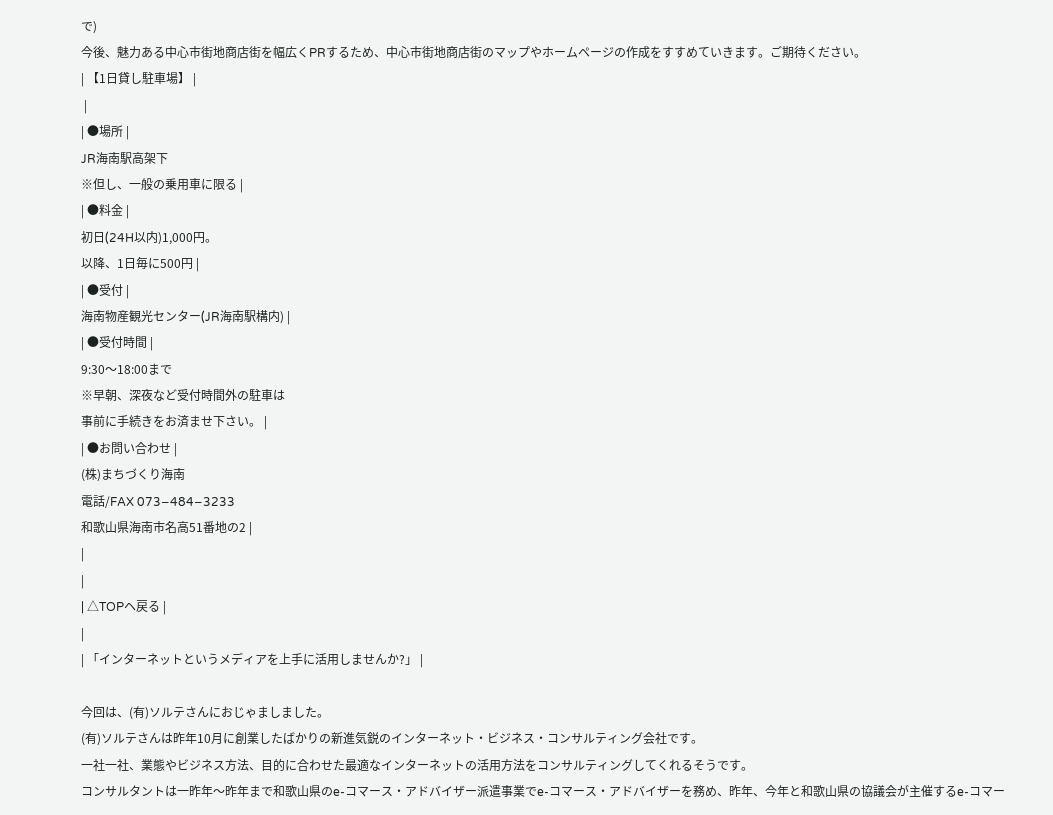で)
今後、魅力ある中心市街地商店街を幅広くPRするため、中心市街地商店街のマップやホームページの作成をすすめていきます。ご期待ください。
| 【1日貸し駐車場】 |
 |
| ●場所 |
JR海南駅高架下
※但し、一般の乗用車に限る |
| ●料金 |
初日(24H以内)1,000円。
以降、1日毎に500円 |
| ●受付 |
海南物産観光センター(JR海南駅構内) |
| ●受付時間 |
9:30〜18:00まで
※早朝、深夜など受付時間外の駐車は
事前に手続きをお済ませ下さい。 |
| ●お問い合わせ |
(株)まちづくり海南
電話/FAX 073−484−3233
和歌山県海南市名高51番地の2 |
|
|
| △TOPヘ戻る |
|
| 「インターネットというメディアを上手に活用しませんか?」 |

今回は、(有)ソルテさんにおじゃましました。
(有)ソルテさんは昨年10月に創業したばかりの新進気鋭のインターネット・ビジネス・コンサルティング会社です。
一社一社、業態やビジネス方法、目的に合わせた最適なインターネットの活用方法をコンサルティングしてくれるそうです。
コンサルタントは一昨年〜昨年まで和歌山県のe-コマース・アドバイザー派遣事業でe-コマース・アドバイザーを務め、昨年、今年と和歌山県の協議会が主催するe-コマー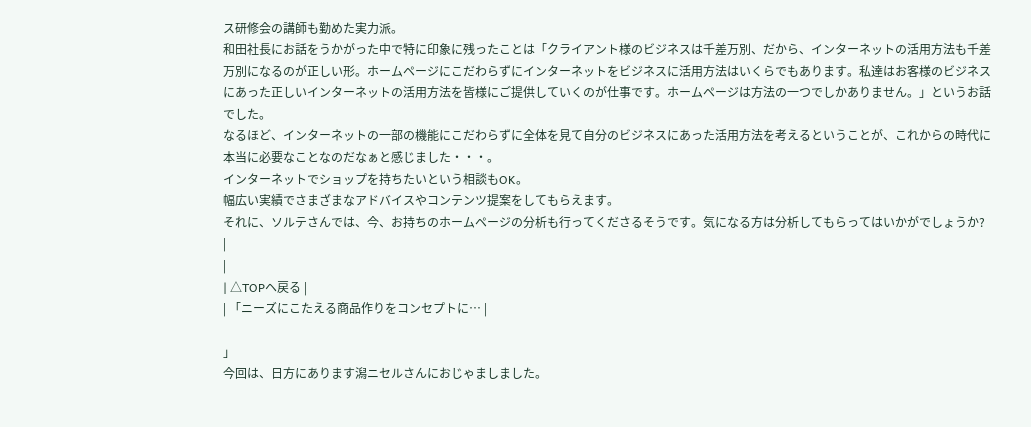ス研修会の講師も勤めた実力派。
和田社長にお話をうかがった中で特に印象に残ったことは「クライアント様のビジネスは千差万別、だから、インターネットの活用方法も千差万別になるのが正しい形。ホームページにこだわらずにインターネットをビジネスに活用方法はいくらでもあります。私達はお客様のビジネスにあった正しいインターネットの活用方法を皆様にご提供していくのが仕事です。ホームページは方法の一つでしかありません。」というお話でした。
なるほど、インターネットの一部の機能にこだわらずに全体を見て自分のビジネスにあった活用方法を考えるということが、これからの時代に本当に必要なことなのだなぁと感じました・・・。
インターネットでショップを持ちたいという相談もOK。
幅広い実績でさまざまなアドバイスやコンテンツ提案をしてもらえます。
それに、ソルテさんでは、今、お持ちのホームページの分析も行ってくださるそうです。気になる方は分析してもらってはいかがでしょうか?
|
|
| △TOPヘ戻る |
| 「ニーズにこたえる商品作りをコンセプトに… |

」
今回は、日方にあります潟ニセルさんにおじゃましました。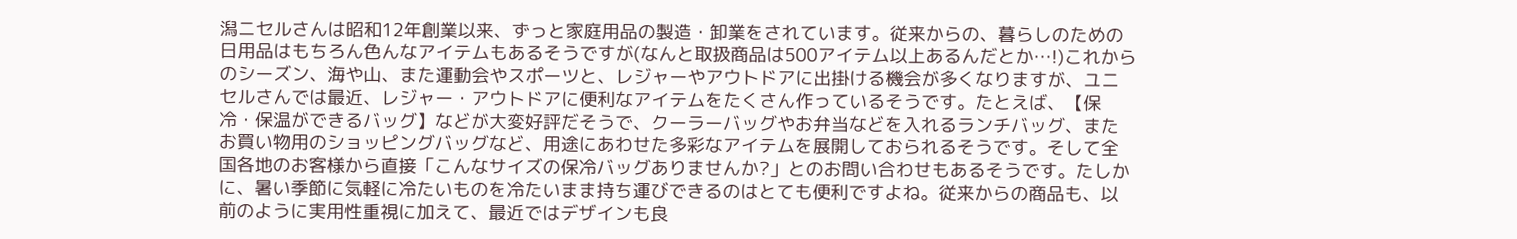潟ニセルさんは昭和12年創業以来、ずっと家庭用品の製造・卸業をされています。従来からの、暮らしのための日用品はもちろん色んなアイテムもあるそうですが(なんと取扱商品は500アイテム以上あるんだとか…!)これからのシーズン、海や山、また運動会やスポーツと、レジャーやアウトドアに出掛ける機会が多くなりますが、ユニセルさんでは最近、レジャー・アウトドアに便利なアイテムをたくさん作っているそうです。たとえば、【保冷・保温ができるバッグ】などが大変好評だそうで、クーラーバッグやお弁当などを入れるランチバッグ、またお買い物用のショッピングバッグなど、用途にあわせた多彩なアイテムを展開しておられるそうです。そして全国各地のお客様から直接「こんなサイズの保冷バッグありませんか?」とのお問い合わせもあるそうです。たしかに、暑い季節に気軽に冷たいものを冷たいまま持ち運びできるのはとても便利ですよね。従来からの商品も、以前のように実用性重視に加えて、最近ではデザインも良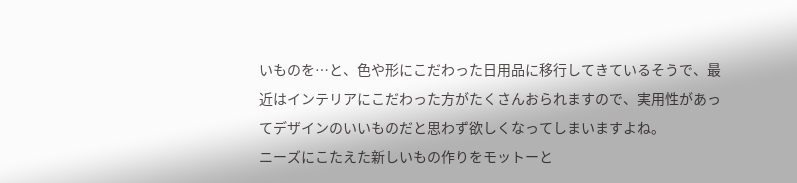いものを…と、色や形にこだわった日用品に移行してきているそうで、最近はインテリアにこだわった方がたくさんおられますので、実用性があってデザインのいいものだと思わず欲しくなってしまいますよね。
ニーズにこたえた新しいもの作りをモットーと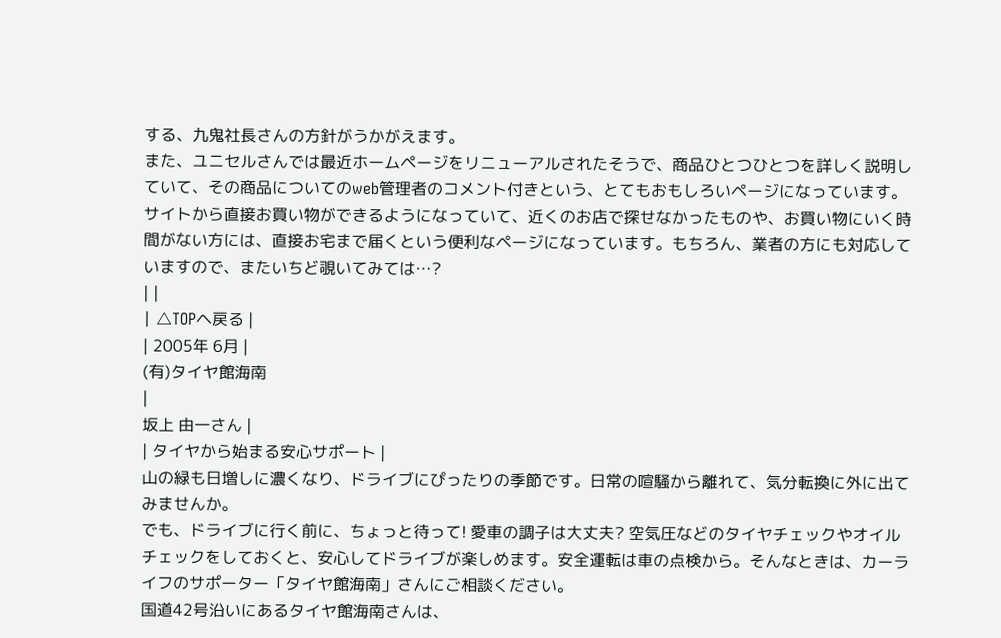する、九鬼社長さんの方針がうかがえます。
また、ユニセルさんでは最近ホームページをリニューアルされたそうで、商品ひとつひとつを詳しく説明していて、その商品についてのweb管理者のコメント付きという、とてもおもしろいページになっています。サイトから直接お買い物ができるようになっていて、近くのお店で探せなかったものや、お買い物にいく時間がない方には、直接お宅まで届くという便利なページになっています。もちろん、業者の方にも対応していますので、またいちど覗いてみては…?
| |
| △TOPヘ戻る |
| 2005年 6月 |
(有)タイヤ館海南
|
坂上 由一さん |
| タイヤから始まる安心サポート |
山の緑も日増しに濃くなり、ドライブにぴったりの季節です。日常の喧騒から離れて、気分転換に外に出てみませんか。
でも、ドライブに行く前に、ちょっと待って! 愛車の調子は大丈夫? 空気圧などのタイヤチェックやオイルチェックをしておくと、安心してドライブが楽しめます。安全運転は車の点検から。そんなときは、カーライフのサポーター「タイヤ館海南」さんにご相談ください。
国道42号沿いにあるタイヤ館海南さんは、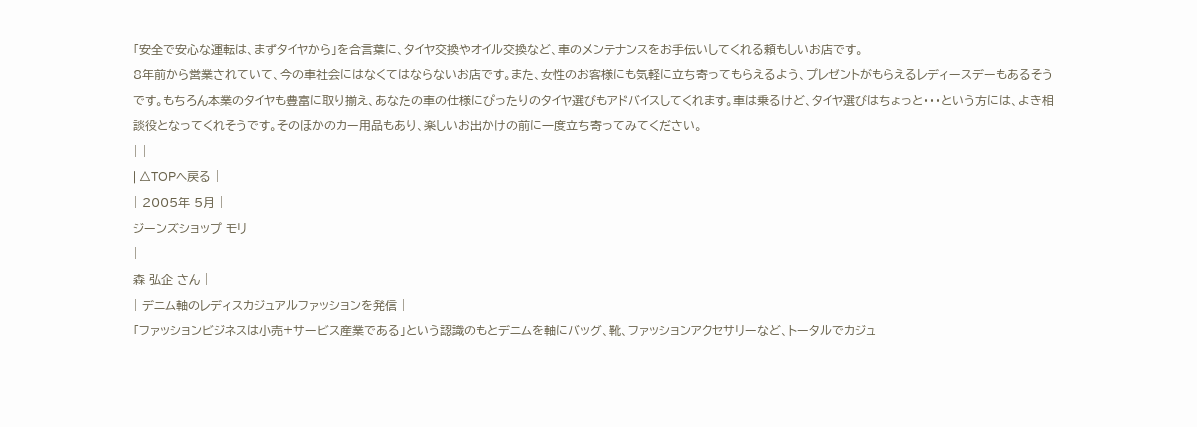「安全で安心な運転は、まずタイヤから」を合言葉に、タイヤ交換やオイル交換など、車のメンテナンスをお手伝いしてくれる頼もしいお店です。
8年前から営業されていて、今の車社会にはなくてはならないお店です。また、女性のお客様にも気軽に立ち寄ってもらえるよう、プレゼントがもらえるレディースデーもあるそうです。もちろん本業のタイヤも豊富に取り揃え、あなたの車の仕様にぴったりのタイヤ選びもアドバイスしてくれます。車は乗るけど、タイヤ選びはちょっと・・・という方には、よき相談役となってくれそうです。そのほかのカー用品もあり、楽しいお出かけの前に一度立ち寄ってみてください。
| |
| △TOPヘ戻る |
| 2005年 5月 |
ジーンズショップ モリ
|
森 弘企 さん |
| デニム軸のレディスカジュアルファッションを発信 |
「ファッションビジネスは小売+サービス産業である」という認識のもとデニムを軸にバッグ、靴、ファッションアクセサリーなど、トータルでカジュ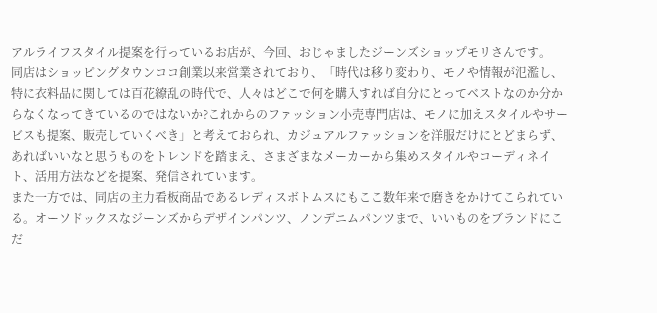アルライフスタイル提案を行っているお店が、今回、おじゃましたジーンズショップモリさんです。
同店はショッピングタウンココ創業以来営業されており、「時代は移り変わり、モノや情報が氾濫し、特に衣料品に関しては百花繚乱の時代で、人々はどこで何を購入すれば自分にとってベストなのか分からなくなってきているのではないか?これからのファッション小売専門店は、モノに加えスタイルやサービスも提案、販売していくべき」と考えておられ、カジュアルファッションを洋服だけにとどまらず、あればいいなと思うものをトレンドを踏まえ、さまざまなメーカーから集めスタイルやコーディネイト、活用方法などを提案、発信されています。
また一方では、同店の主力看板商品であるレディスボトムスにもここ数年来で磨きをかけてこられている。オーソドックスなジーンズからデザインパンツ、ノンデニムパンツまで、いいものをブランドにこだ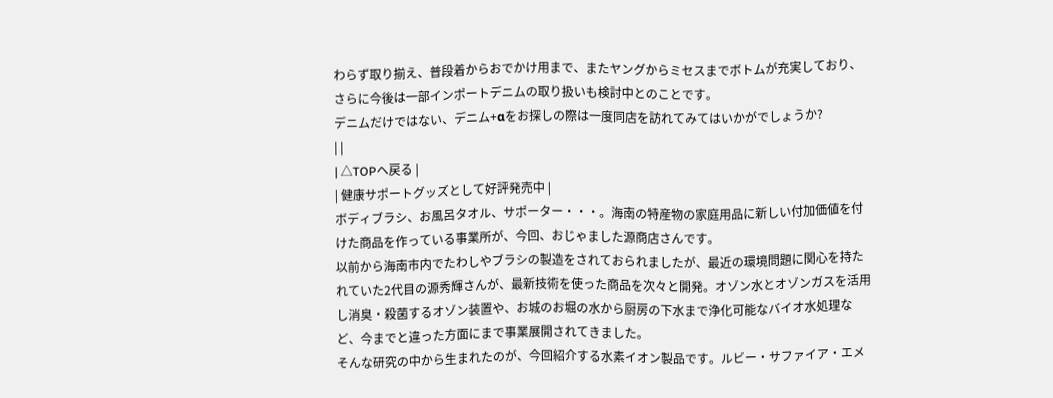わらず取り揃え、普段着からおでかけ用まで、またヤングからミセスまでボトムが充実しており、さらに今後は一部インポートデニムの取り扱いも検討中とのことです。
デニムだけではない、デニム+αをお探しの際は一度同店を訪れてみてはいかがでしょうか?
| |
| △TOPヘ戻る |
| 健康サポートグッズとして好評発売中 |
ボディブラシ、お風呂タオル、サポーター・・・。海南の特産物の家庭用品に新しい付加価値を付けた商品を作っている事業所が、今回、おじゃました源商店さんです。
以前から海南市内でたわしやブラシの製造をされておられましたが、最近の環境問題に関心を持たれていた2代目の源秀輝さんが、最新技術を使った商品を次々と開発。オゾン水とオゾンガスを活用し消臭・殺菌するオゾン装置や、お城のお堀の水から厨房の下水まで浄化可能なバイオ水処理など、今までと違った方面にまで事業展開されてきました。
そんな研究の中から生まれたのが、今回紹介する水素イオン製品です。ルビー・サファイア・エメ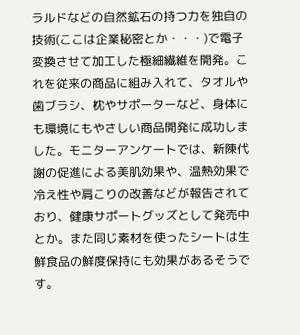ラルドなどの自然鉱石の持つ力を独自の技術(ここは企業秘密とか・・・)で電子変換させて加工した極細繊維を開発。これを従来の商品に組み入れて、タオルや歯ブラシ、枕やサポーターなど、身体にも環境にもやさしい商品開発に成功しました。モニターアンケートでは、新陳代謝の促進による美肌効果や、温熱効果で冷え性や肩こりの改善などが報告されており、健康サポートグッズとして発売中とか。また同じ素材を使ったシートは生鮮食品の鮮度保持にも効果があるそうです。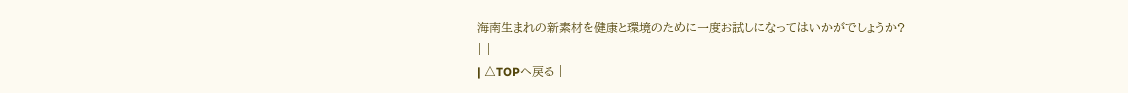海南生まれの新素材を健康と環境のために一度お試しになってはいかがでしょうか?
| |
| △TOPヘ戻る |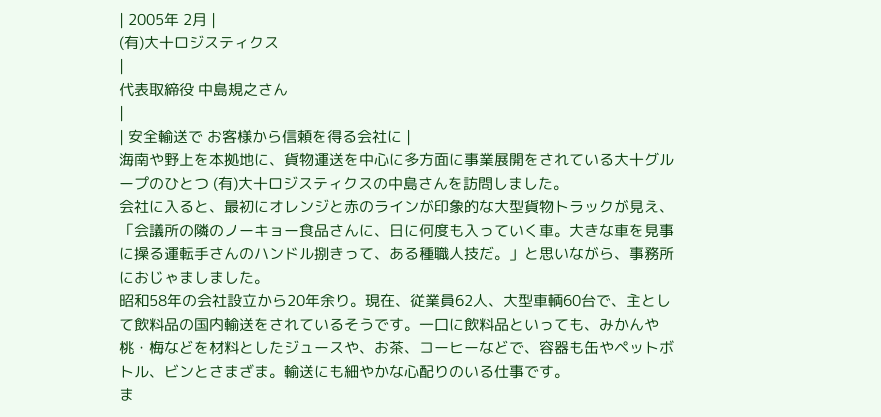| 2005年 2月 |
(有)大十ロジスティクス
|
代表取締役 中島規之さん
|
| 安全輸送で お客様から信頼を得る会社に |
海南や野上を本拠地に、貨物運送を中心に多方面に事業展開をされている大十グループのひとつ (有)大十ロジスティクスの中島さんを訪問しました。
会社に入ると、最初にオレンジと赤のラインが印象的な大型貨物トラックが見え、「会議所の隣のノーキョー食品さんに、日に何度も入っていく車。大きな車を見事に操る運転手さんのハンドル捌きって、ある種職人技だ。」と思いながら、事務所におじゃましました。
昭和58年の会社設立から20年余り。現在、従業員62人、大型車輌60台で、主として飲料品の国内輸送をされているそうです。一口に飲料品といっても、みかんや桃・梅などを材料としたジュースや、お茶、コーヒーなどで、容器も缶やペットボトル、ビンとさまざま。輸送にも細やかな心配りのいる仕事です。
ま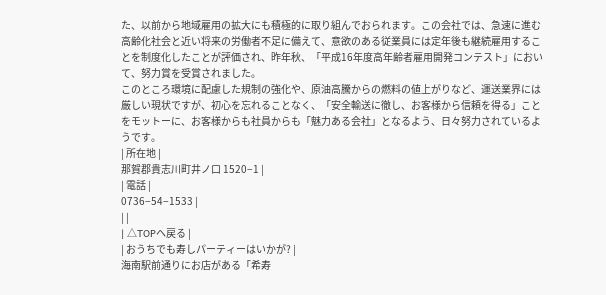た、以前から地域雇用の拡大にも積極的に取り組んでおられます。この会社では、急速に進む高齢化社会と近い将来の労働者不足に備えて、意欲のある従業員には定年後も継続雇用することを制度化したことが評価され、昨年秋、「平成16年度高年齢者雇用開発コンテスト」において、努力賞を受賞されました。
このところ環境に配慮した規制の強化や、原油高騰からの燃料の値上がりなど、運送業界には厳しい現状ですが、初心を忘れることなく、「安全輸送に徹し、お客様から信頼を得る」ことをモットーに、お客様からも社員からも「魅力ある会社」となるよう、日々努力されているようです。
| 所在地 |
那賀郡貴志川町井ノ口 1520−1 |
| 電話 |
0736−54−1533 |
| |
| △TOPヘ戻る |
| おうちでも寿しパーティーはいかが? |
海南駅前通りにお店がある「希寿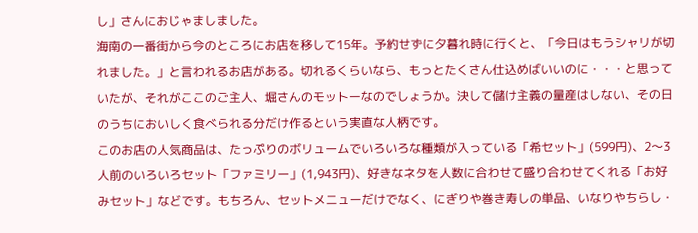し」さんにおじゃましました。
海南の一番街から今のところにお店を移して15年。予約せずに夕暮れ時に行くと、「今日はもうシャリが切れました。」と言われるお店がある。切れるくらいなら、もっとたくさん仕込めばいいのに・・・と思っていたが、それがここのご主人、堀さんのモットーなのでしょうか。決して儲け主義の量産はしない、その日のうちにおいしく食べられる分だけ作るという実直な人柄です。
このお店の人気商品は、たっぷりのボリュームでいろいろな種類が入っている「希セット」(599円)、2〜3人前のいろいろセット「ファミリー」(1,943円)、好きなネタを人数に合わせて盛り合わせてくれる「お好みセット」などです。もちろん、セットメニューだけでなく、にぎりや巻き寿しの単品、いなりやちらし・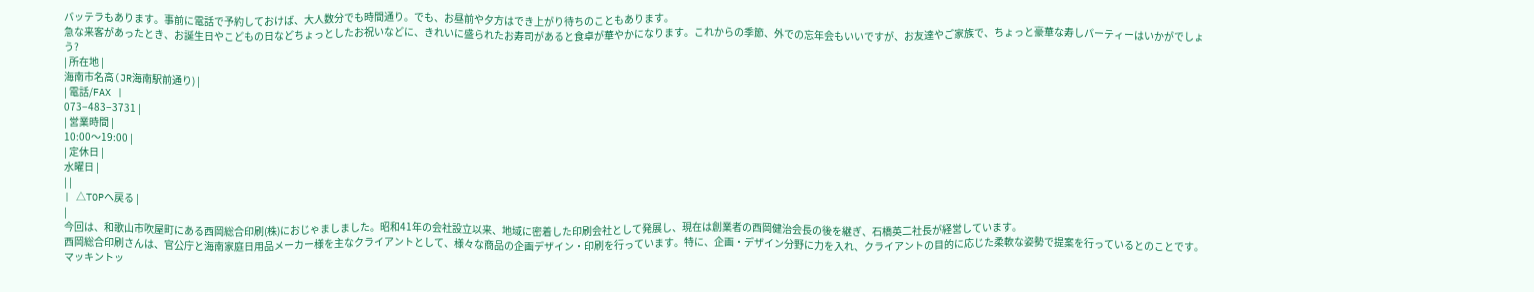バッテラもあります。事前に電話で予約しておけば、大人数分でも時間通り。でも、お昼前や夕方はでき上がり待ちのこともあります。
急な来客があったとき、お誕生日やこどもの日などちょっとしたお祝いなどに、きれいに盛られたお寿司があると食卓が華やかになります。これからの季節、外での忘年会もいいですが、お友達やご家族で、ちょっと豪華な寿しパーティーはいかがでしょう?
| 所在地 |
海南市名高(JR海南駅前通り) |
| 電話/FAX |
073−483−3731 |
| 営業時間 |
10:00〜19:00 |
| 定休日 |
水曜日 |
| |
| △TOPヘ戻る |
|
今回は、和歌山市吹屋町にある西岡総合印刷(株)におじゃましました。昭和41年の会社設立以来、地域に密着した印刷会社として発展し、現在は創業者の西岡健治会長の後を継ぎ、石橋英二社長が経営しています。
西岡総合印刷さんは、官公庁と海南家庭日用品メーカー様を主なクライアントとして、様々な商品の企画デザイン・印刷を行っています。特に、企画・デザイン分野に力を入れ、クライアントの目的に応じた柔軟な姿勢で提案を行っているとのことです。
マッキントッ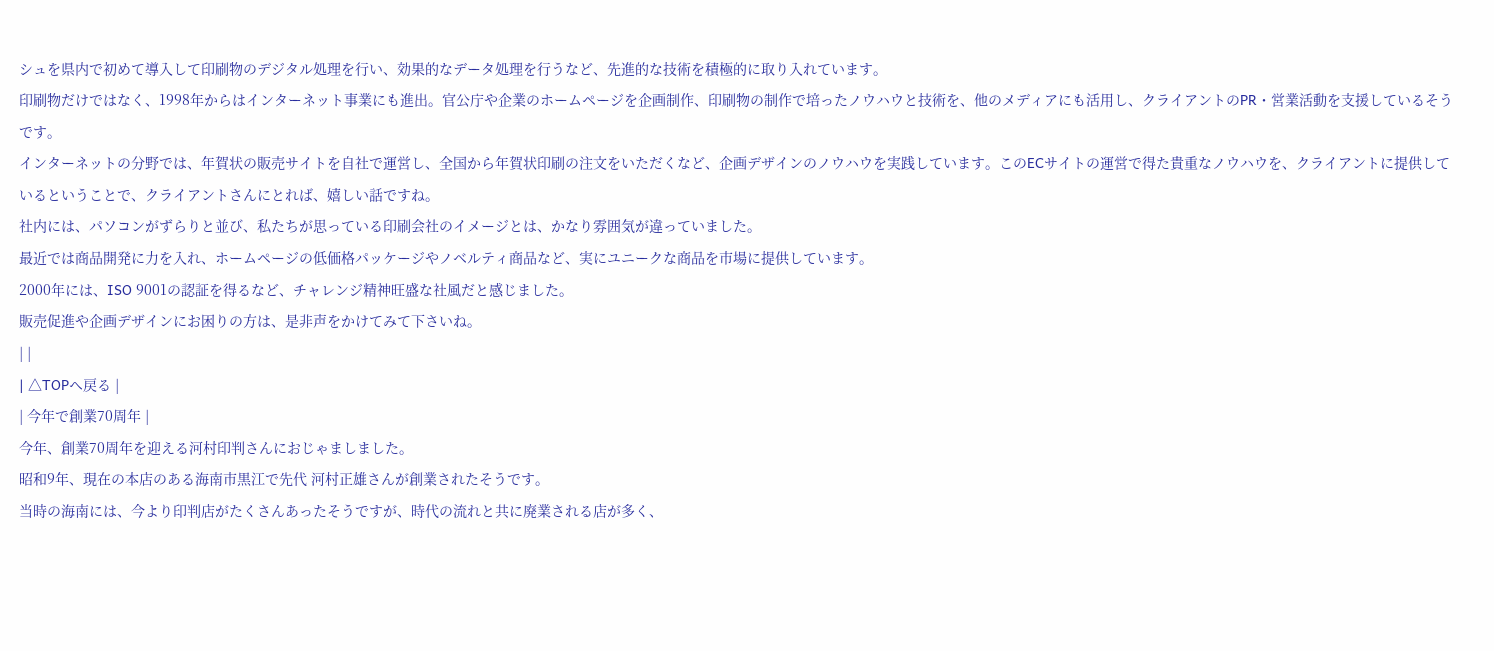シュを県内で初めて導入して印刷物のデジタル処理を行い、効果的なデータ処理を行うなど、先進的な技術を積極的に取り入れています。
印刷物だけではなく、1998年からはインターネット事業にも進出。官公庁や企業のホームページを企画制作、印刷物の制作で培ったノウハウと技術を、他のメディアにも活用し、クライアントのPR・営業活動を支援しているそうです。
インターネットの分野では、年賀状の販売サイトを自社で運営し、全国から年賀状印刷の注文をいただくなど、企画デザインのノウハウを実践しています。このECサイトの運営で得た貴重なノウハウを、クライアントに提供しているということで、クライアントさんにとれば、嬉しい話ですね。
社内には、パソコンがずらりと並び、私たちが思っている印刷会社のイメージとは、かなり雰囲気が違っていました。
最近では商品開発に力を入れ、ホームページの低価格パッケージやノベルティ商品など、実にユニークな商品を市場に提供しています。
2000年には、ISO 9001の認証を得るなど、チャレンジ精神旺盛な社風だと感じました。
販売促進や企画デザインにお困りの方は、是非声をかけてみて下さいね。
| |
| △TOPヘ戻る |
| 今年で創業70周年 |
今年、創業70周年を迎える河村印判さんにおじゃましました。
昭和9年、現在の本店のある海南市黒江で先代 河村正雄さんが創業されたそうです。
当時の海南には、今より印判店がたくさんあったそうですが、時代の流れと共に廃業される店が多く、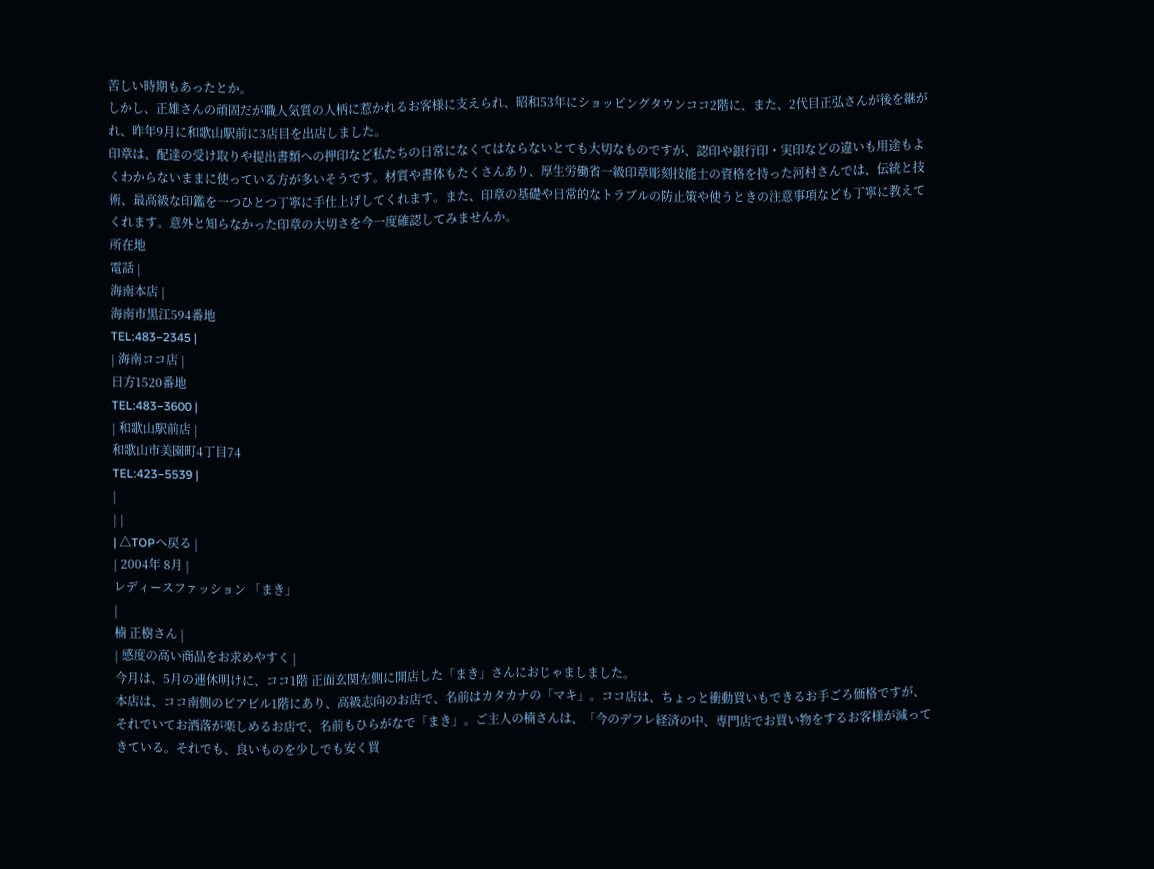苦しい時期もあったとか。
しかし、正雄さんの頑固だが職人気質の人柄に惹かれるお客様に支えられ、昭和53年にショッピングタウンココ2階に、また、2代目正弘さんが後を継がれ、昨年9月に和歌山駅前に3店目を出店しました。
印章は、配達の受け取りや提出書類への押印など私たちの日常になくてはならないとても大切なものですが、認印や銀行印・実印などの違いも用途もよくわからないままに使っている方が多いそうです。材質や書体もたくさんあり、厚生労働省一級印章彫刻技能士の資格を持った河村さんでは、伝統と技術、最高級な印鑑を一つひとつ丁寧に手仕上げしてくれます。また、印章の基礎や日常的なトラブルの防止策や使うときの注意事項なども丁寧に教えてくれます。意外と知らなかった印章の大切さを今一度確認してみませんか。
所在地
電話 |
海南本店 |
海南市黒江594番地
TEL:483−2345 |
| 海南ココ店 |
日方1520番地
TEL:483−3600 |
| 和歌山駅前店 |
和歌山市美園町4丁目74
TEL:423−5539 |
|
| |
| △TOPヘ戻る |
| 2004年 8月 |
レディースファッション 「まき」
|
楠 正樹さん |
| 感度の高い商品をお求めやすく |
今月は、5月の連休明けに、ココ1階 正面玄関左側に開店した「まき」さんにおじゃましました。
本店は、ココ南側のピアビル1階にあり、高級志向のお店で、名前はカタカナの「マキ」。ココ店は、ちょっと衝動買いもできるお手ごろ価格ですが、それでいてお洒落が楽しめるお店で、名前もひらがなで「まき」。ご主人の楠さんは、「今のデフレ経済の中、専門店でお買い物をするお客様が減ってきている。それでも、良いものを少しでも安く買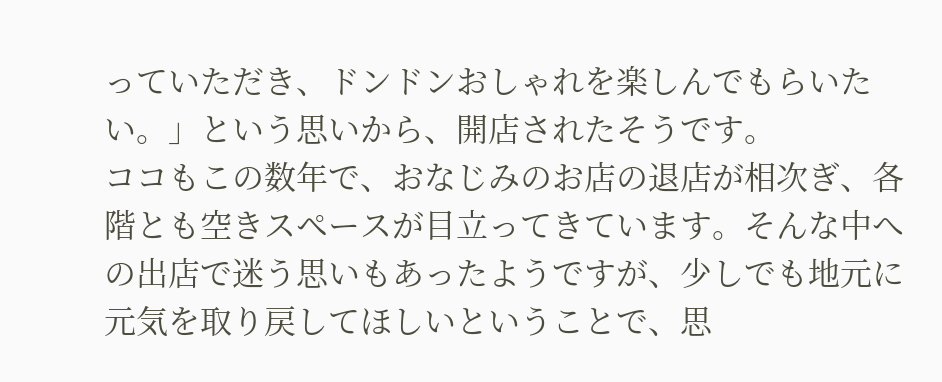っていただき、ドンドンおしゃれを楽しんでもらいたい。」という思いから、開店されたそうです。
ココもこの数年で、おなじみのお店の退店が相次ぎ、各階とも空きスペースが目立ってきています。そんな中への出店で迷う思いもあったようですが、少しでも地元に元気を取り戻してほしいということで、思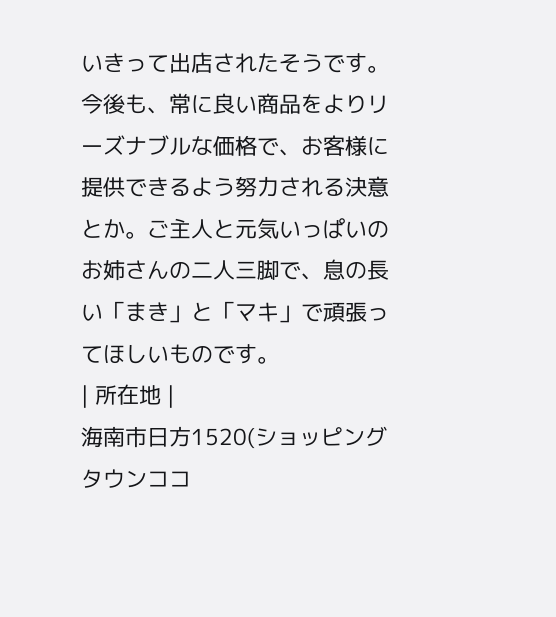いきって出店されたそうです。
今後も、常に良い商品をよりリーズナブルな価格で、お客様に提供できるよう努力される決意とか。ご主人と元気いっぱいのお姉さんの二人三脚で、息の長い「まき」と「マキ」で頑張ってほしいものです。
| 所在地 |
海南市日方1520(ショッピングタウンココ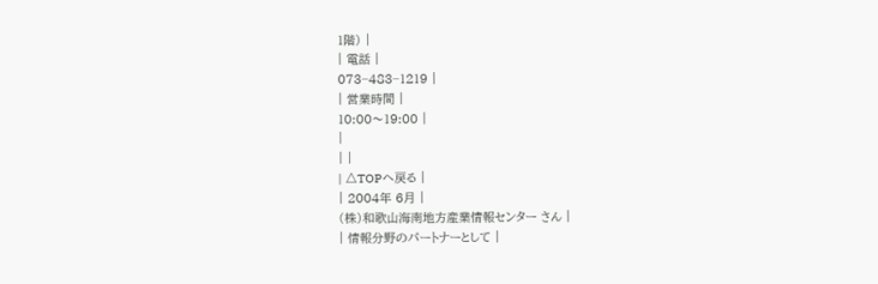1階) |
| 電話 |
073−483−1219 |
| 営業時間 |
10:00〜19:00 |
|
| |
| △TOPヘ戻る |
| 2004年 6月 |
(株)和歌山海南地方産業情報センター さん |
| 情報分野のパートナーとして |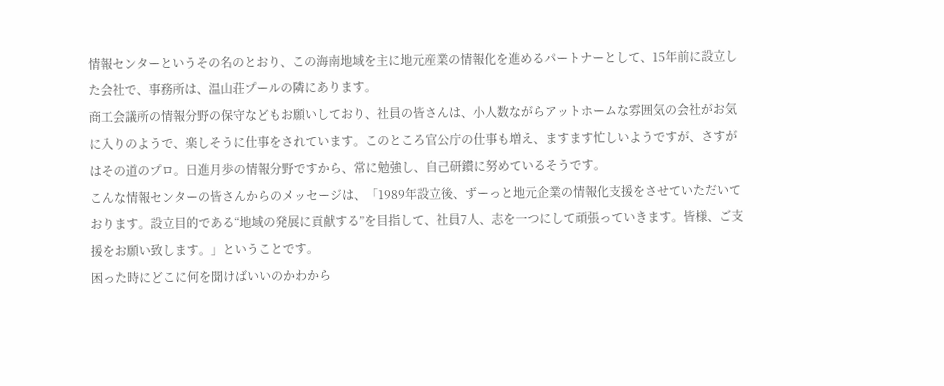情報センターというその名のとおり、この海南地域を主に地元産業の情報化を進めるパートナーとして、15年前に設立した会社で、事務所は、温山荘プールの隣にあります。
商工会議所の情報分野の保守などもお願いしており、社員の皆さんは、小人数ながらアットホームな雰囲気の会社がお気に入りのようで、楽しそうに仕事をされています。このところ官公庁の仕事も増え、ますます忙しいようですが、さすがはその道のプロ。日進月歩の情報分野ですから、常に勉強し、自己研鑚に努めているそうです。
こんな情報センターの皆さんからのメッセージは、「1989年設立後、ずーっと地元企業の情報化支援をさせていただいております。設立目的である“地域の発展に貢献する”を目指して、社員7人、志を一つにして頑張っていきます。皆様、ご支援をお願い致します。」ということです。
困った時にどこに何を聞けばいいのかわから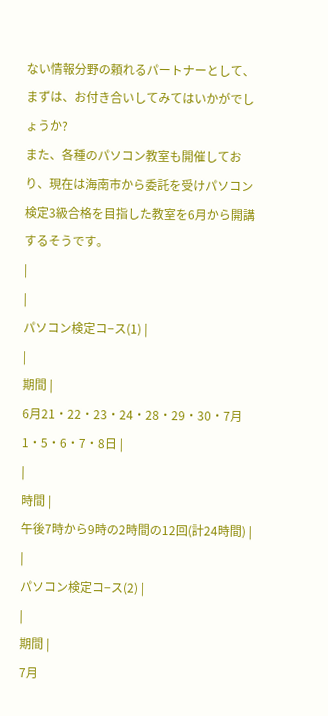ない情報分野の頼れるパートナーとして、まずは、お付き合いしてみてはいかがでしょうか?
また、各種のパソコン教室も開催しており、現在は海南市から委託を受けパソコン検定3級合格を目指した教室を6月から開講するそうです。
|
|
パソコン検定コ−ス(1) |
|
期間 |
6月21・22・23・24・28・29・30・7月1・5・6・7・8日 |
|
時間 |
午後7時から9時の2時間の12回(計24時間) |
|
パソコン検定コ−ス(2) |
|
期間 |
7月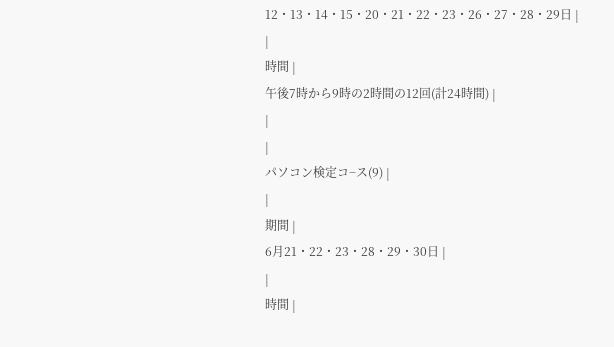12・13・14・15・20・21・22・23・26・27・28・29日 |
|
時間 |
午後7時から9時の2時間の12回(計24時間) |
|
|
パソコン検定コ−ス(9) |
|
期間 |
6月21・22・23・28・29・30日 |
|
時間 |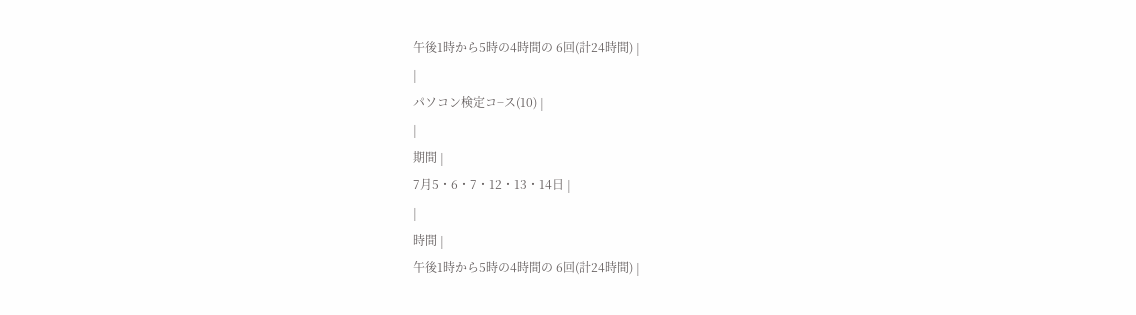午後1時から5時の4時間の 6回(計24時間) |
|
パソコン検定コ−ス(10) |
|
期間 |
7月5・6・7・12・13・14日 |
|
時間 |
午後1時から5時の4時間の 6回(計24時間) |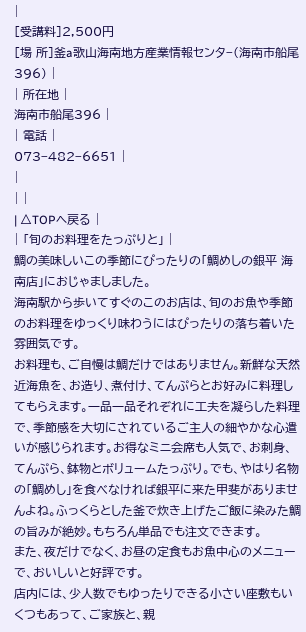|
[受講料]2,500円
[場 所]釜a歌山海南地方産業情報センタ−(海南市船尾396) |
| 所在地 |
海南市船尾396 |
| 電話 |
073−482−6651 |
|
| |
| △TOPヘ戻る |
| 「旬のお料理をたっぷりと」 |
鯛の美味しいこの季節にぴったりの「鯛めしの銀平 海南店」におじゃましました。
海南駅から歩いてすぐのこのお店は、旬のお魚や季節のお料理をゆっくり味わうにはぴったりの落ち着いた雰囲気です。
お料理も、ご自慢は鯛だけではありません。新鮮な天然近海魚を、お造り、煮付け、てんぷらとお好みに料理してもらえます。一品一品それぞれに工夫を凝らした料理で、季節感を大切にされているご主人の細やかな心遣いが感じられます。お得なミニ会席も人気で、お刺身、てんぷら、鉢物とボリュームたっぷり。でも、やはり名物の「鯛めし」を食べなければ銀平に来た甲斐がありませんよね。ふっくらとした釜で炊き上げたご飯に染みた鯛の旨みが絶妙。もちろん単品でも注文できます。
また、夜だけでなく、お昼の定食もお魚中心のメニューで、おいしいと好評です。
店内には、少人数でもゆったりできる小さい座敷もいくつもあって、ご家族と、親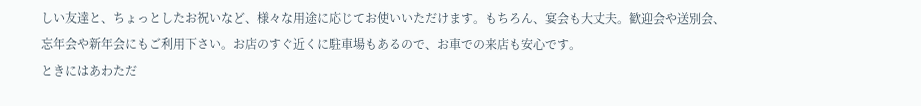しい友達と、ちょっとしたお祝いなど、様々な用途に応じてお使いいただけます。もちろん、宴会も大丈夫。歓迎会や送別会、忘年会や新年会にもご利用下さい。お店のすぐ近くに駐車場もあるので、お車での来店も安心です。
ときにはあわただ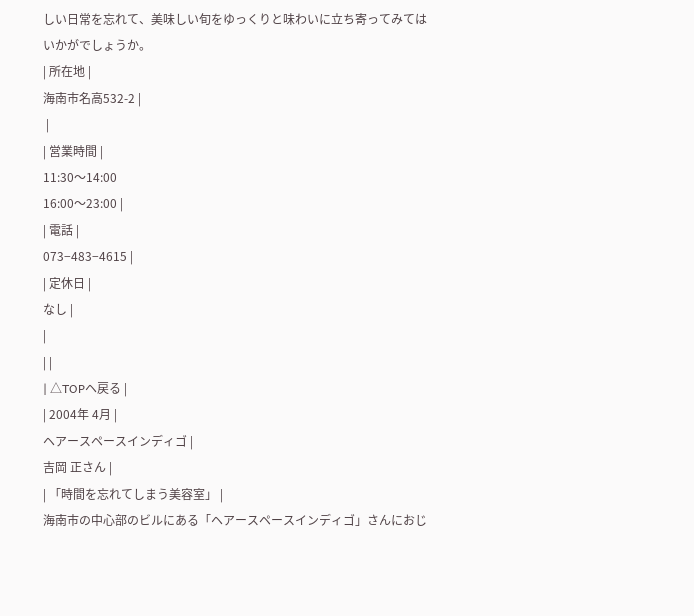しい日常を忘れて、美味しい旬をゆっくりと味わいに立ち寄ってみてはいかがでしょうか。
| 所在地 |
海南市名高532-2 |
 |
| 営業時間 |
11:30〜14:00
16:00〜23:00 |
| 電話 |
073−483−4615 |
| 定休日 |
なし |
|
| |
| △TOPヘ戻る |
| 2004年 4月 |
ヘアースペースインディゴ |
吉岡 正さん |
| 「時間を忘れてしまう美容室」 |
海南市の中心部のビルにある「ヘアースペースインディゴ」さんにおじ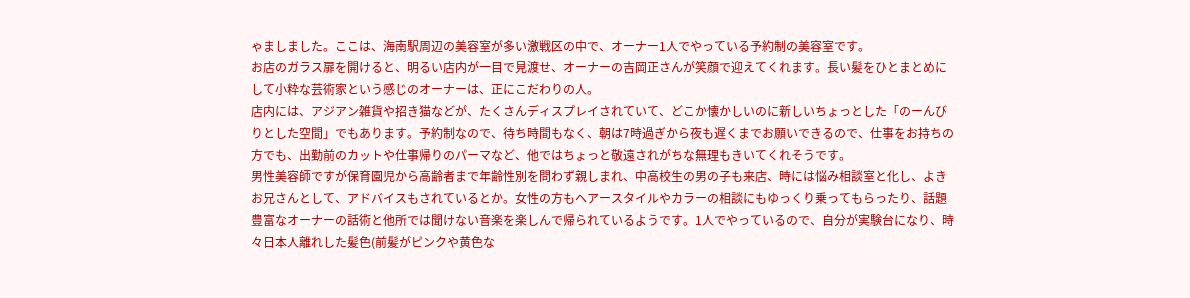ゃましました。ここは、海南駅周辺の美容室が多い激戦区の中で、オーナー1人でやっている予約制の美容室です。
お店のガラス扉を開けると、明るい店内が一目で見渡せ、オーナーの吉岡正さんが笑顔で迎えてくれます。長い髪をひとまとめにして小粋な芸術家という感じのオーナーは、正にこだわりの人。
店内には、アジアン雑貨や招き猫などが、たくさんディスプレイされていて、どこか懐かしいのに新しいちょっとした「のーんびりとした空間」でもあります。予約制なので、待ち時間もなく、朝は7時過ぎから夜も遅くまでお願いできるので、仕事をお持ちの方でも、出勤前のカットや仕事帰りのパーマなど、他ではちょっと敬遠されがちな無理もきいてくれそうです。
男性美容師ですが保育園児から高齢者まで年齢性別を問わず親しまれ、中高校生の男の子も来店、時には悩み相談室と化し、よきお兄さんとして、アドバイスもされているとか。女性の方もヘアースタイルやカラーの相談にもゆっくり乗ってもらったり、話題豊富なオーナーの話術と他所では聞けない音楽を楽しんで帰られているようです。1人でやっているので、自分が実験台になり、時々日本人離れした髪色(前髪がピンクや黄色な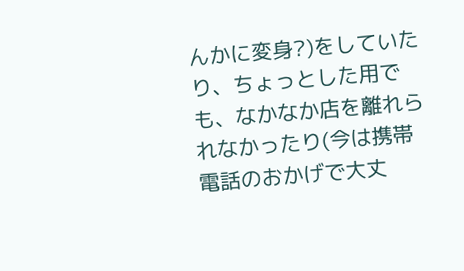んかに変身?)をしていたり、ちょっとした用でも、なかなか店を離れられなかったり(今は携帯電話のおかげで大丈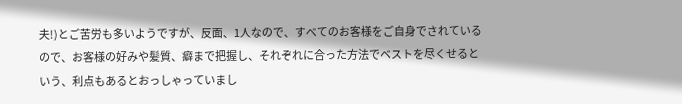夫!)とご苦労も多いようですが、反面、1人なので、すべてのお客様をご自身でされているので、お客様の好みや髪質、癖まで把握し、それぞれに合った方法でベストを尽くせるという、利点もあるとおっしゃっていまし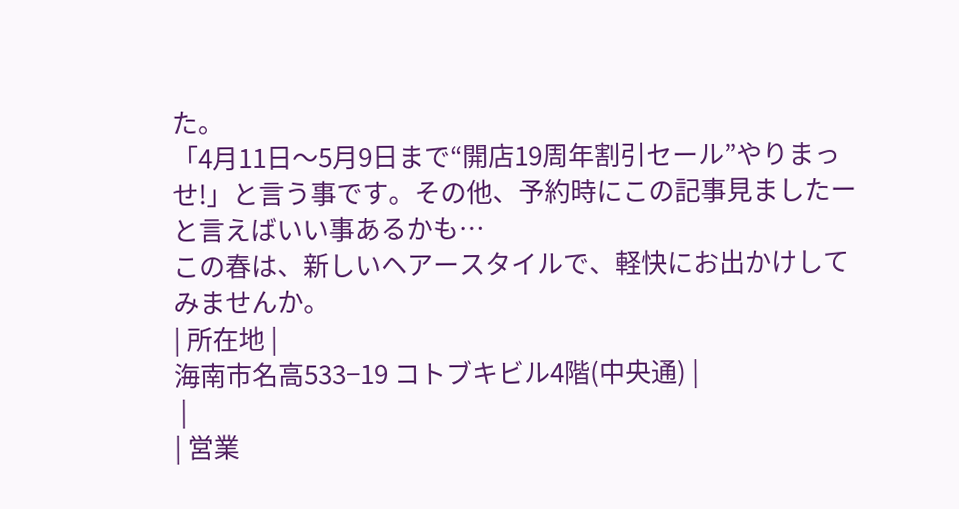た。
「4月11日〜5月9日まで“開店19周年割引セール”やりまっせ!」と言う事です。その他、予約時にこの記事見ましたーと言えばいい事あるかも…
この春は、新しいヘアースタイルで、軽快にお出かけしてみませんか。
| 所在地 |
海南市名高533−19 コトブキビル4階(中央通) |
 |
| 営業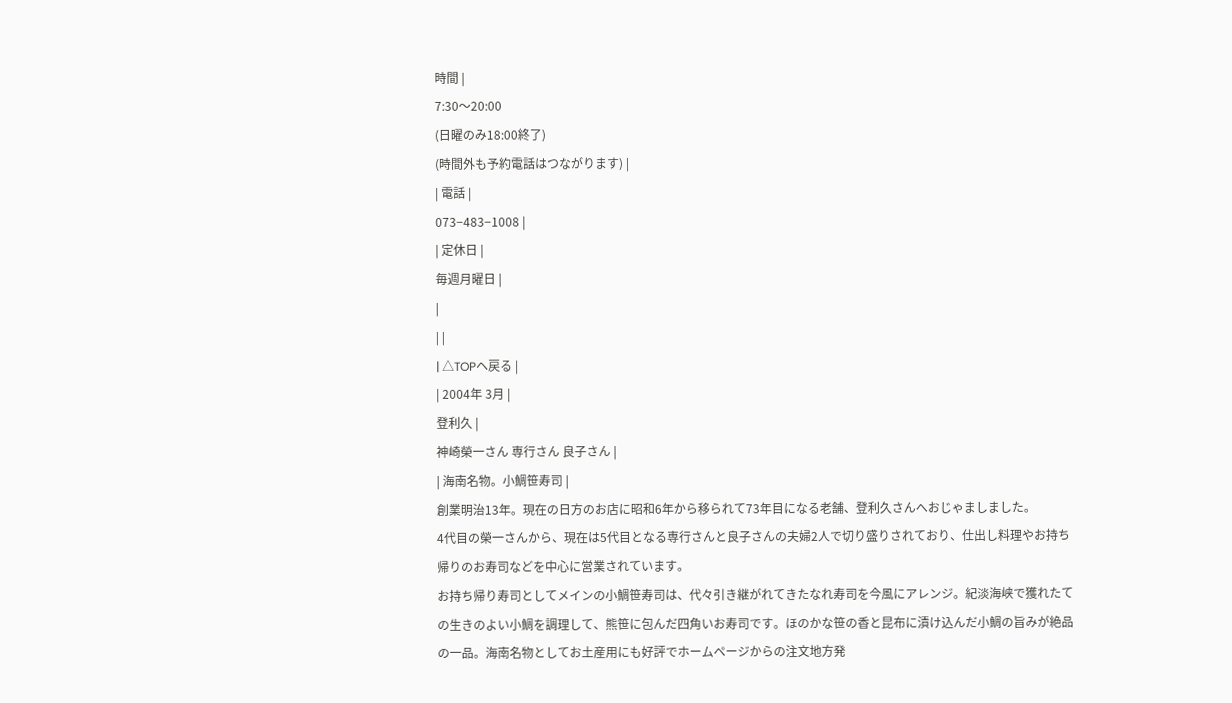時間 |
7:30〜20:00
(日曜のみ18:00終了)
(時間外も予約電話はつながります) |
| 電話 |
073−483−1008 |
| 定休日 |
毎週月曜日 |
|
| |
| △TOPヘ戻る |
| 2004年 3月 |
登利久 |
神崎榮一さん 専行さん 良子さん |
| 海南名物。小鯛笹寿司 |
創業明治13年。現在の日方のお店に昭和6年から移られて73年目になる老舗、登利久さんへおじゃましました。
4代目の榮一さんから、現在は5代目となる専行さんと良子さんの夫婦2人で切り盛りされており、仕出し料理やお持ち帰りのお寿司などを中心に営業されています。
お持ち帰り寿司としてメインの小鯛笹寿司は、代々引き継がれてきたなれ寿司を今風にアレンジ。紀淡海峡で獲れたての生きのよい小鯛を調理して、熊笹に包んだ四角いお寿司です。ほのかな笹の香と昆布に漬け込んだ小鯛の旨みが絶品の一品。海南名物としてお土産用にも好評でホームページからの注文地方発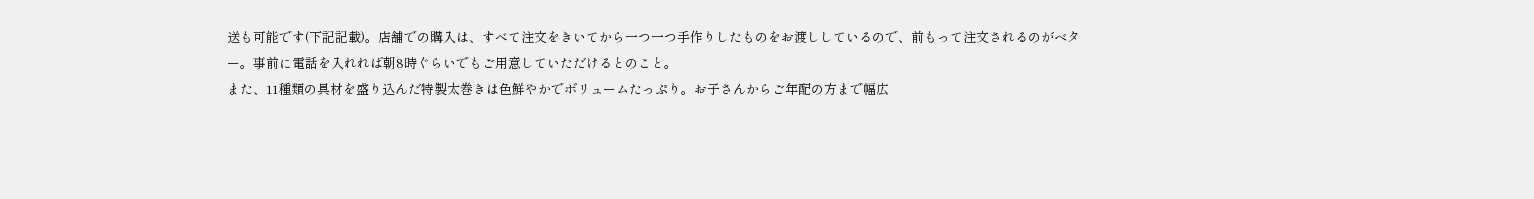送も可能です(下記記載)。店舗での購入は、すべて注文をきいてから一つ一つ手作りしたものをお渡ししているので、前もって注文されるのがベター。事前に電話を入れれば朝8時ぐらいでもご用意していただけるとのこと。
また、11種類の具材を盛り込んだ特製太巻きは色鮮やかでボリュームたっぷり。お子さんからご年配の方まで幅広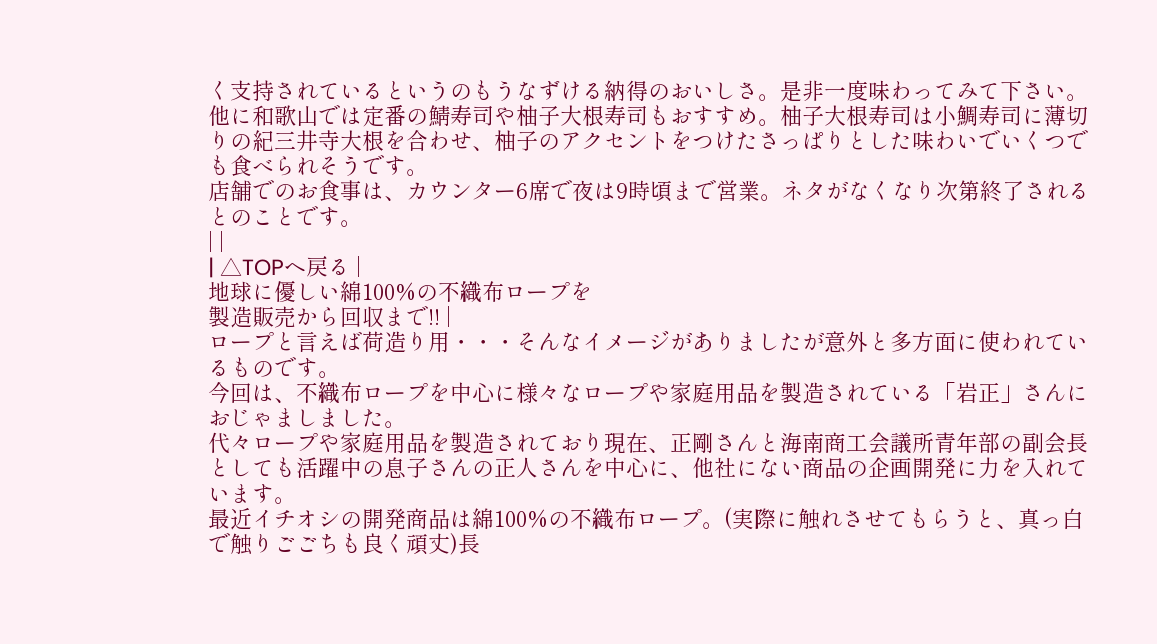く支持されているというのもうなずける納得のおいしさ。是非一度味わってみて下さい。他に和歌山では定番の鯖寿司や柚子大根寿司もおすすめ。柚子大根寿司は小鯛寿司に薄切りの紀三井寺大根を合わせ、柚子のアクセントをつけたさっぱりとした味わいでいくつでも食べられそうです。
店舗でのお食事は、カウンター6席で夜は9時頃まで営業。ネタがなくなり次第終了されるとのことです。
| |
| △TOPヘ戻る |
地球に優しい綿100%の不織布ロープを
製造販売から回収まで!! |
ロープと言えば荷造り用・・・そんなイメージがありましたが意外と多方面に使われているものです。
今回は、不織布ロープを中心に様々なロープや家庭用品を製造されている「岩正」さんにおじゃましました。
代々ロープや家庭用品を製造されており現在、正剛さんと海南商工会議所青年部の副会長としても活躍中の息子さんの正人さんを中心に、他社にない商品の企画開発に力を入れています。
最近イチオシの開発商品は綿100%の不織布ロープ。(実際に触れさせてもらうと、真っ白で触りごごちも良く頑丈)長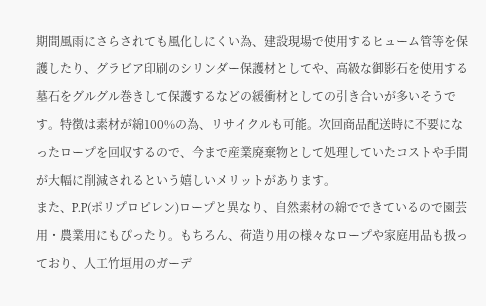期間風雨にさらされても風化しにくい為、建設現場で使用するヒューム管等を保護したり、グラビア印刷のシリンダー保護材としてや、高級な御影石を使用する墓石をグルグル巻きして保護するなどの緩衝材としての引き合いが多いそうです。特徴は素材が綿100%の為、リサイクルも可能。次回商品配送時に不要になったロープを回収するので、今まで産業廃棄物として処理していたコストや手間が大幅に削減されるという嬉しいメリットがあります。
また、P.P(ポリプロピレン)ロープと異なり、自然素材の綿でできているので園芸用・農業用にもぴったり。もちろん、荷造り用の様々なロープや家庭用品も扱っており、人工竹垣用のガーデ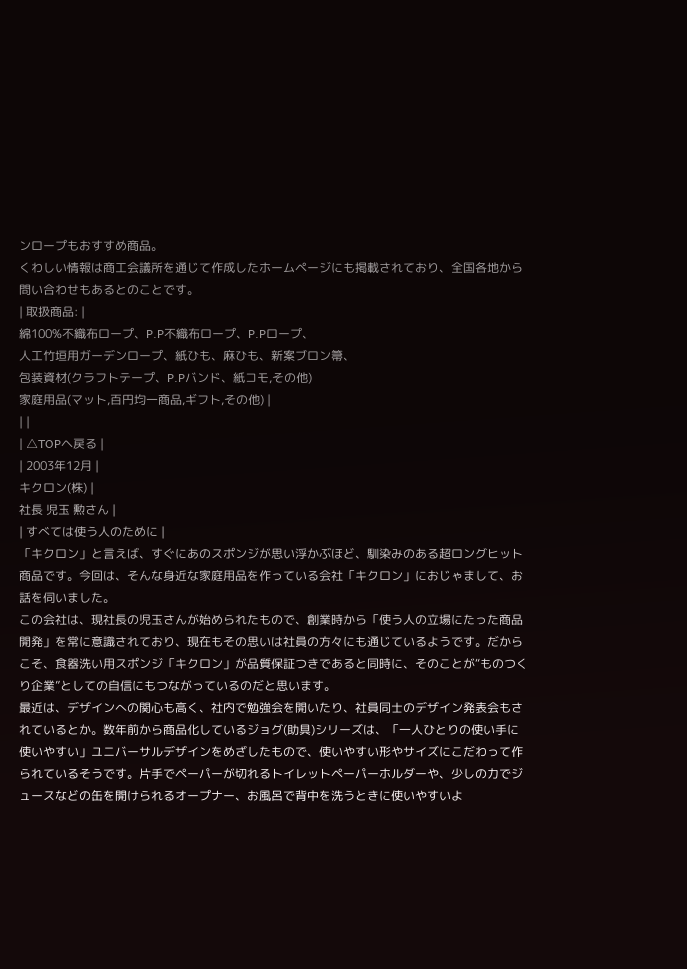ンロープもおすすめ商品。
くわしい情報は商工会議所を通じて作成したホームページにも掲載されており、全国各地から問い合わせもあるとのことです。
| 取扱商品: |
綿100%不織布ロープ、P.P不織布ロープ、P.Pロープ、
人工竹垣用ガーデンロープ、紙ひも、麻ひも、新案ブロン箒、
包装資材(クラフトテープ、P.Pバンド、紙コモ,その他)
家庭用品(マット,百円均一商品,ギフト,その他) |
| |
| △TOPヘ戻る |
| 2003年12月 |
キクロン(株) |
社長 児玉 勲さん |
| すべては使う人のために |
「キクロン」と言えば、すぐにあのスポンジが思い浮かぶほど、馴染みのある超ロングヒット商品です。今回は、そんな身近な家庭用品を作っている会社「キクロン」におじゃまして、お話を伺いました。
この会社は、現社長の児玉さんが始められたもので、創業時から「使う人の立場にたった商品開発」を常に意識されており、現在もその思いは社員の方々にも通じているようです。だからこそ、食器洗い用スポンジ「キクロン」が品質保証つきであると同時に、そのことが“ものつくり企業”としての自信にもつながっているのだと思います。
最近は、デザインへの関心も高く、社内で勉強会を開いたり、社員同士のデザイン発表会もされているとか。数年前から商品化しているジョグ(助具)シリーズは、「一人ひとりの使い手に使いやすい」ユニバーサルデザインをめざしたもので、使いやすい形やサイズにこだわって作られているそうです。片手でペーパーが切れるトイレットペーパーホルダーや、少しの力でジュースなどの缶を開けられるオープナー、お風呂で背中を洗うときに使いやすいよ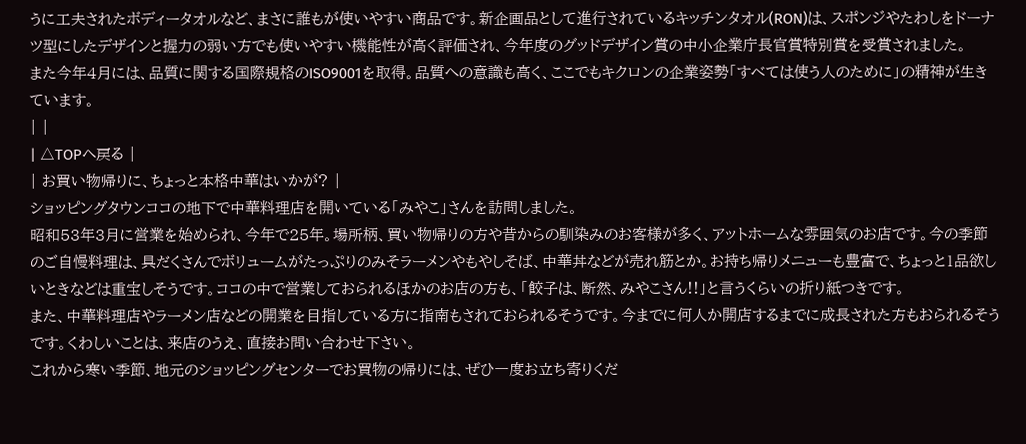うに工夫されたボディータオルなど、まさに誰もが使いやすい商品です。新企画品として進行されているキッチンタオル(RON)は、スポンジやたわしをドーナツ型にしたデザインと握力の弱い方でも使いやすい機能性が高く評価され、今年度のグッドデザイン賞の中小企業庁長官賞特別賞を受賞されました。
また今年4月には、品質に関する国際規格のISO9001を取得。品質への意識も高く、ここでもキクロンの企業姿勢「すべては使う人のために」の精神が生きています。
| |
| △TOPヘ戻る |
| お買い物帰りに、ちょっと本格中華はいかが? |
ショッピングタウンココの地下で中華料理店を開いている「みやこ」さんを訪問しました。
昭和53年3月に営業を始められ、今年で25年。場所柄、買い物帰りの方や昔からの馴染みのお客様が多く、アットホームな雰囲気のお店です。今の季節のご自慢料理は、具だくさんでボリュームがたっぷりのみそラーメンやもやしそば、中華丼などが売れ筋とか。お持ち帰りメニューも豊富で、ちょっと1品欲しいときなどは重宝しそうです。ココの中で営業しておられるほかのお店の方も、「餃子は、断然、みやこさん!!」と言うくらいの折り紙つきです。
また、中華料理店やラーメン店などの開業を目指している方に指南もされておられるそうです。今までに何人か開店するまでに成長された方もおられるそうです。くわしいことは、来店のうえ、直接お問い合わせ下さい。
これから寒い季節、地元のショッピングセンターでお買物の帰りには、ぜひ一度お立ち寄りくだ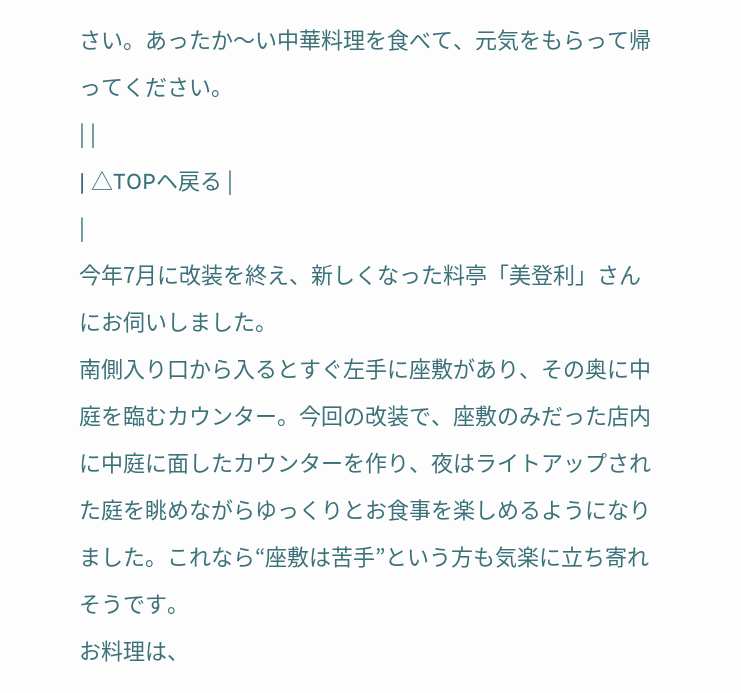さい。あったか〜い中華料理を食べて、元気をもらって帰ってください。
| |
| △TOPヘ戻る |
|
今年7月に改装を終え、新しくなった料亭「美登利」さんにお伺いしました。
南側入り口から入るとすぐ左手に座敷があり、その奥に中庭を臨むカウンター。今回の改装で、座敷のみだった店内に中庭に面したカウンターを作り、夜はライトアップされた庭を眺めながらゆっくりとお食事を楽しめるようになりました。これなら“座敷は苦手”という方も気楽に立ち寄れそうです。
お料理は、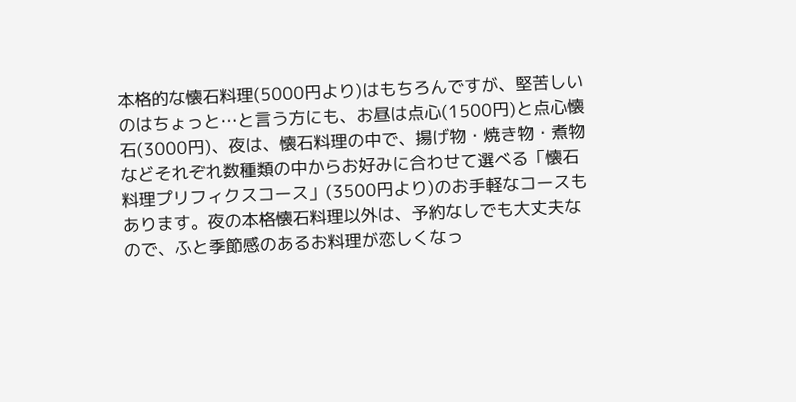本格的な懐石料理(5000円より)はもちろんですが、堅苦しいのはちょっと…と言う方にも、お昼は点心(1500円)と点心懐石(3000円)、夜は、懐石料理の中で、揚げ物・焼き物・煮物などそれぞれ数種類の中からお好みに合わせて選べる「懐石料理プリフィクスコース」(3500円より)のお手軽なコースもあります。夜の本格懐石料理以外は、予約なしでも大丈夫なので、ふと季節感のあるお料理が恋しくなっ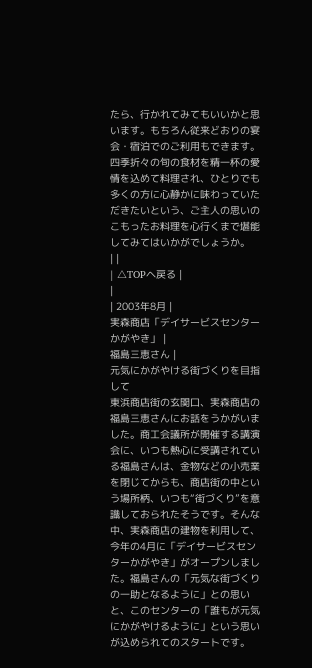たら、行かれてみてもいいかと思います。もちろん従来どおりの宴会・宿泊でのご利用もできます。
四季折々の旬の食材を精一杯の愛情を込めて料理され、ひとりでも多くの方に心静かに味わっていただきたいという、ご主人の思いのこもったお料理を心行くまで堪能してみてはいかがでしょうか。
| |
| △TOPヘ戻る |
|
| 2003年8月 |
実森商店「デイサービスセンターかがやき」 |
福島三恵さん |
元気にかがやける街づくりを目指して
東浜商店街の玄関口、実森商店の福島三恵さんにお話をうかがいました。商工会議所が開催する講演会に、いつも熱心に受講されている福島さんは、金物などの小売業を閉じてからも、商店街の中という場所柄、いつも“街づくり”を意識しておられたそうです。そんな中、実森商店の建物を利用して、今年の4月に「デイサービスセンターかがやき」がオープンしました。福島さんの「元気な街づくりの一助となるように」との思いと、このセンターの「誰もが元気にかがやけるように」という思いが込められてのスタートです。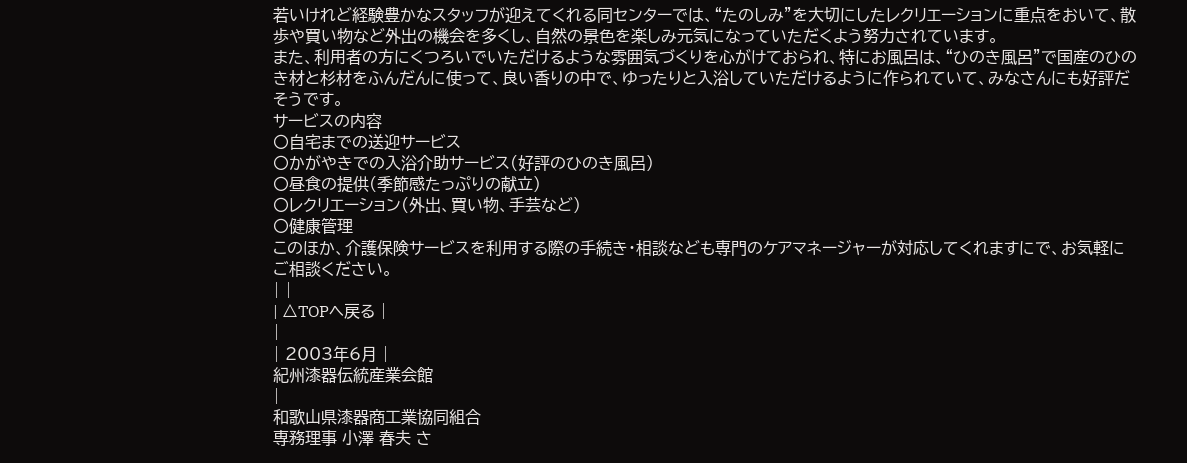若いけれど経験豊かなスタッフが迎えてくれる同センターでは、“たのしみ”を大切にしたレクリエーションに重点をおいて、散歩や買い物など外出の機会を多くし、自然の景色を楽しみ元気になっていただくよう努力されています。
また、利用者の方にくつろいでいただけるような雰囲気づくりを心がけておられ、特にお風呂は、“ひのき風呂”で国産のひのき材と杉材をふんだんに使って、良い香りの中で、ゆったりと入浴していただけるように作られていて、みなさんにも好評だそうです。
サービスの内容
〇自宅までの送迎サービス
〇かがやきでの入浴介助サービス(好評のひのき風呂)
〇昼食の提供(季節感たっぷりの献立)
〇レクリエーション(外出、買い物、手芸など)
〇健康管理
このほか、介護保険サービスを利用する際の手続き・相談なども専門のケアマネージャーが対応してくれますにで、お気軽にご相談ください。
| |
| △TOPヘ戻る |
|
| 2003年6月 |
紀州漆器伝統産業会館
|
和歌山県漆器商工業協同組合
専務理事 小澤 春夫 さ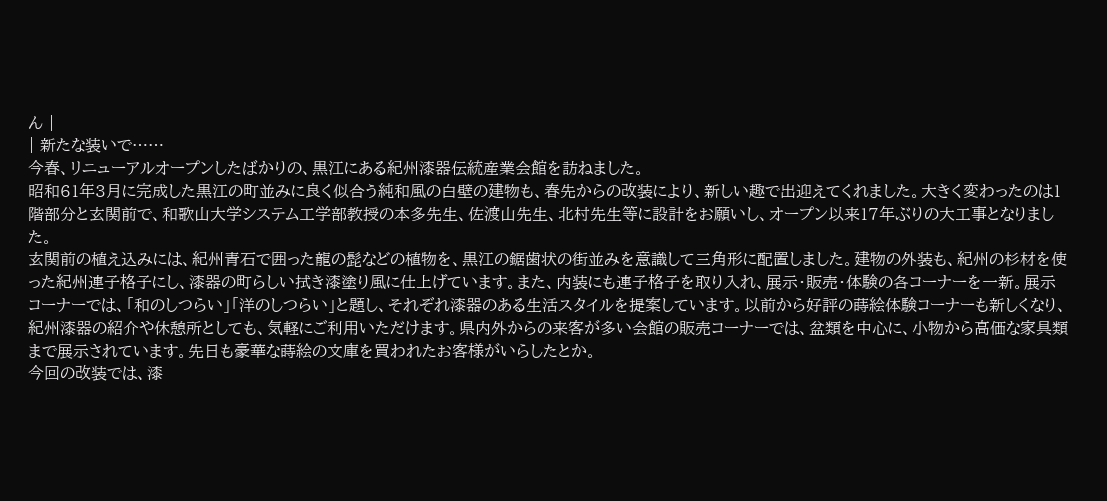ん |
| 新たな装いで……
今春、リニューアルオープンしたばかりの、黒江にある紀州漆器伝統産業会館を訪ねました。
昭和61年3月に完成した黒江の町並みに良く似合う純和風の白壁の建物も、春先からの改装により、新しい趣で出迎えてくれました。大きく変わったのは1階部分と玄関前で、和歌山大学システム工学部教授の本多先生、佐渡山先生、北村先生等に設計をお願いし、オープン以来17年ぶりの大工事となりました。
玄関前の植え込みには、紀州青石で囲った龍の髭などの植物を、黒江の鋸歯状の街並みを意識して三角形に配置しました。建物の外装も、紀州の杉材を使った紀州連子格子にし、漆器の町らしい拭き漆塗り風に仕上げています。また、内装にも連子格子を取り入れ、展示・販売・体験の各コーナーを一新。展示コーナーでは、「和のしつらい」「洋のしつらい」と題し、それぞれ漆器のある生活スタイルを提案しています。以前から好評の蒔絵体験コーナーも新しくなり、紀州漆器の紹介や休憩所としても、気軽にご利用いただけます。県内外からの来客が多い会館の販売コーナーでは、盆類を中心に、小物から高価な家具類まで展示されています。先日も豪華な蒔絵の文庫を買われたお客様がいらしたとか。
今回の改装では、漆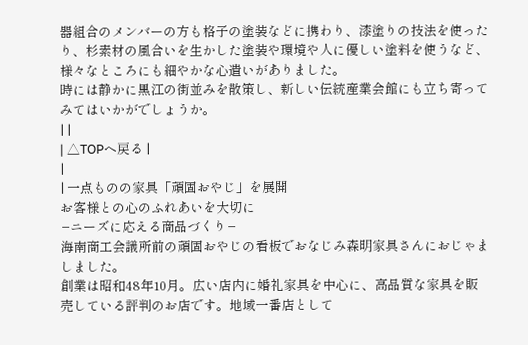器組合のメンバーの方も格子の塗装などに携わり、漆塗りの技法を使ったり、杉素材の風合いを生かした塗装や環境や人に優しい塗料を使うなど、様々なところにも細やかな心遣いがありました。
時には静かに黒江の街並みを散策し、新しい伝統産業会館にも立ち寄ってみてはいかがでしょうか。
| |
| △TOPヘ戻る |
|
| 一点ものの家具「頑固おやじ」を展開
お客様との心のふれあいを大切に
−ニーズに応える商品づくり−
海南商工会議所前の頑固おやじの看板でおなじみ森明家具さんにおじゃましました。
創業は昭和48年10月。広い店内に婚礼家具を中心に、高品質な家具を販売している評判のお店です。地域一番店として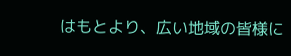はもとより、広い地域の皆様に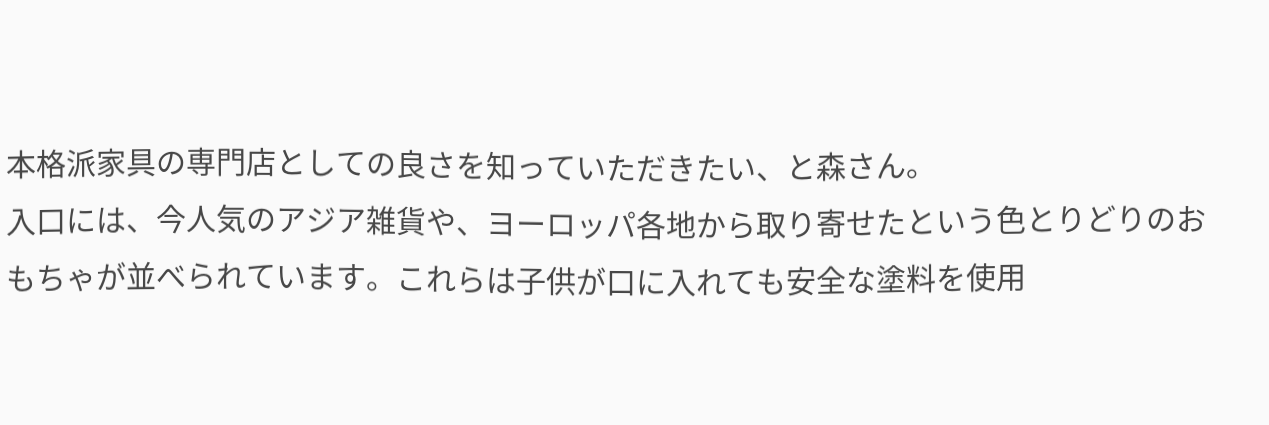本格派家具の専門店としての良さを知っていただきたい、と森さん。
入口には、今人気のアジア雑貨や、ヨーロッパ各地から取り寄せたという色とりどりのおもちゃが並べられています。これらは子供が口に入れても安全な塗料を使用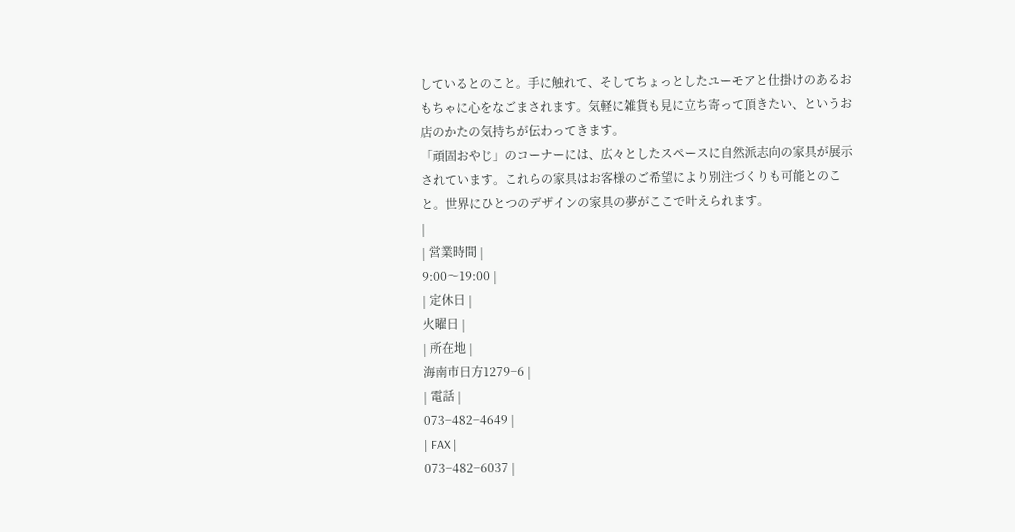しているとのこと。手に触れて、そしてちょっとしたユーモアと仕掛けのあるおもちゃに心をなごまされます。気軽に雑貨も見に立ち寄って頂きたい、というお店のかたの気持ちが伝わってきます。
「頑固おやじ」のコーナーには、広々としたスペースに自然派志向の家具が展示されています。これらの家具はお客様のご希望により別注づくりも可能とのこと。世界にひとつのデザインの家具の夢がここで叶えられます。
|
| 営業時間 |
9:00〜19:00 |
| 定休日 |
火曜日 |
| 所在地 |
海南市日方1279−6 |
| 電話 |
073−482−4649 |
| FAX |
073−482−6037 |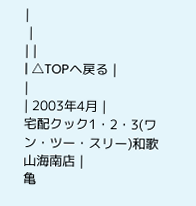|
 |
| |
| △TOPヘ戻る |
|
| 2003年4月 |
宅配クック1・2・3(ワン・ツー・スリー)和歌山海南店 |
亀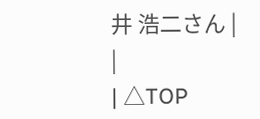井 浩二さん |
|
| △TOP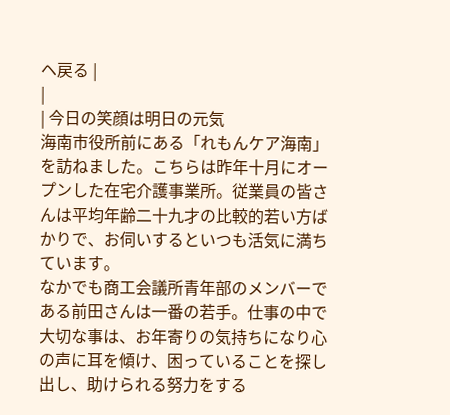ヘ戻る |
|
| 今日の笑顔は明日の元気
海南市役所前にある「れもんケア海南」を訪ねました。こちらは昨年十月にオープンした在宅介護事業所。従業員の皆さんは平均年齢二十九才の比較的若い方ばかりで、お伺いするといつも活気に満ちています。
なかでも商工会議所青年部のメンバーである前田さんは一番の若手。仕事の中で大切な事は、お年寄りの気持ちになり心の声に耳を傾け、困っていることを探し出し、助けられる努力をする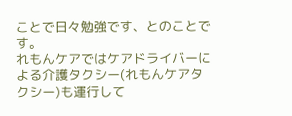ことで日々勉強です、とのことです。
れもんケアではケアドライバーによる介護タクシー(れもんケアタクシー)も運行して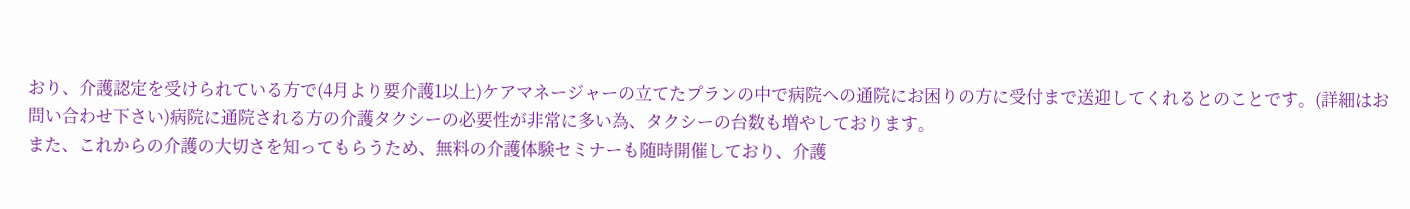おり、介護認定を受けられている方で(4月より要介護1以上)ケアマネージャーの立てたプランの中で病院への通院にお困りの方に受付まで送迎してくれるとのことです。(詳細はお問い合わせ下さい)病院に通院される方の介護タクシーの必要性が非常に多い為、タクシーの台数も増やしております。
また、これからの介護の大切さを知ってもらうため、無料の介護体験セミナーも随時開催しており、介護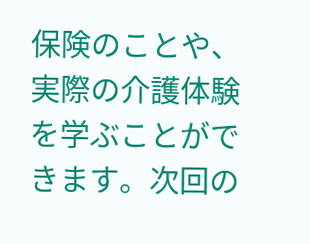保険のことや、実際の介護体験を学ぶことができます。次回の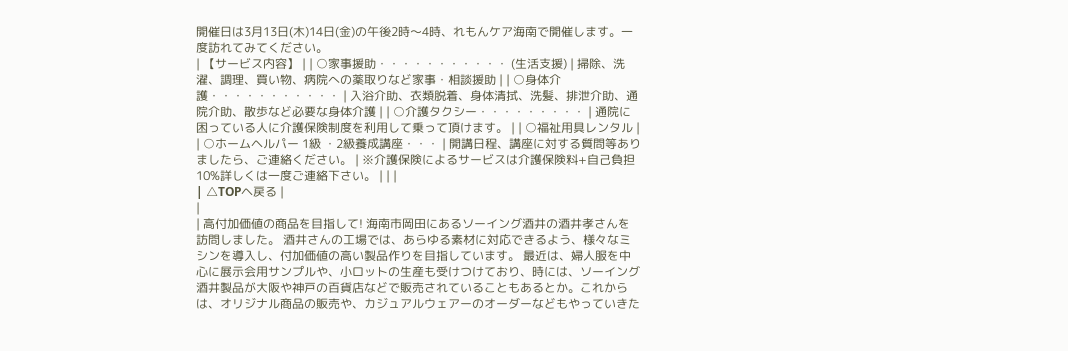開催日は3月13日(木)14日(金)の午後2時〜4時、れもんケア海南で開催します。一度訪れてみてください。
| 【サービス内容】 | | ○家事援助・・・・・・・・・・・ (生活支援) | 掃除、洗濯、調理、買い物、病院への薬取りなど家事・相談援助 | | ○身体介護・・・・・・・・・・・ | 入浴介助、衣類脱着、身体清拭、洗髪、排泄介助、通院介助、散歩など必要な身体介護 | | ○介護タクシー・・・・・・・・・ | 通院に困っている人に介護保険制度を利用して乗って頂けます。 | | ○福祉用具レンタル | | ○ホームヘルパー 1級 ・2級養成講座・・・ | 開講日程、講座に対する質問等ありましたら、ご連絡ください。 | ※介護保険によるサービスは介護保険料+自己負担10%詳しくは一度ご連絡下さい。 | | |
| △TOPヘ戻る |
|
| 高付加価値の商品を目指して! 海南市岡田にあるソーイング酒井の酒井孝さんを訪問しました。 酒井さんの工場では、あらゆる素材に対応できるよう、様々なミシンを導入し、付加価値の高い製品作りを目指しています。 最近は、婦人服を中心に展示会用サンプルや、小ロットの生産も受けつけており、時には、ソーイング酒井製品が大阪や神戸の百貨店などで販売されていることもあるとか。これからは、オリジナル商品の販売や、カジュアルウェアーのオーダーなどもやっていきた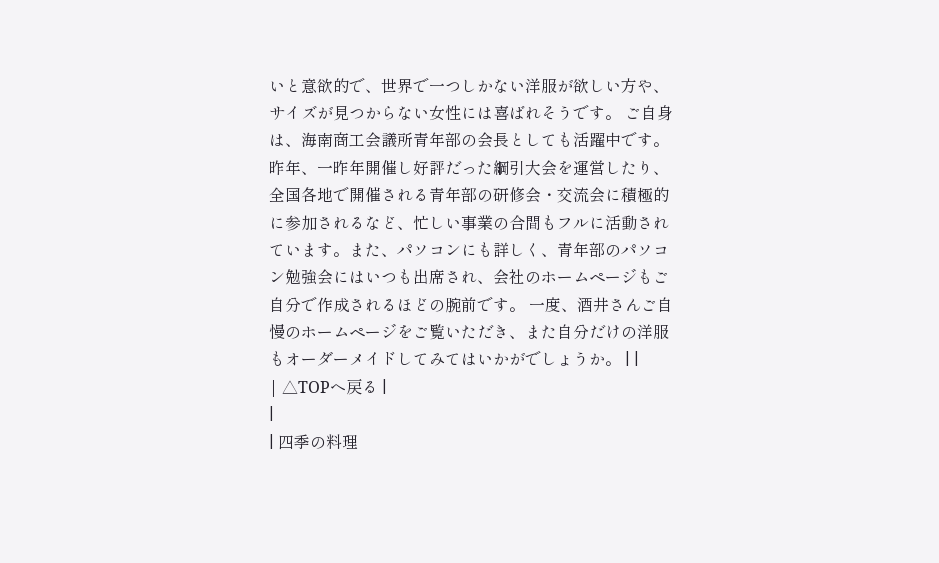いと意欲的で、世界で一つしかない洋服が欲しい方や、サイズが見つからない女性には喜ばれそうです。 ご自身は、海南商工会議所青年部の会長としても活躍中です。 昨年、一昨年開催し好評だった綱引大会を運営したり、全国各地で開催される青年部の研修会・交流会に積極的に参加されるなど、忙しい事業の合間もフルに活動されています。また、パソコンにも詳しく、青年部のパソコン勉強会にはいつも出席され、会社のホームページもご自分で作成されるほどの腕前です。 一度、酒井さんご自慢のホームページをご覧いただき、また自分だけの洋服もオーダーメイドしてみてはいかがでしょうか。 | |
| △TOPヘ戻る |
|
| 四季の料理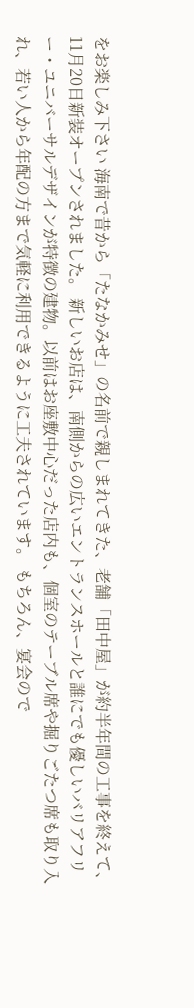をお楽しみ下さい 海南で昔から「たなかみせ」の名前で親しまれてきた、老舗「田中屋」が約半年間の工事を終えて、11月20日新装オープンされました。 新しいお店は、南側からの広いエントランスホールと誰にでも優しいバリアフリー・ユニバーサルデザインが特徴の建物。以前はお座敷中心だった店内も、個室のテーブル席や掘りごたつ席も取り入れ、若い人から年配の方まで気軽に利用できるように工夫されています。 もちろん、宴会ので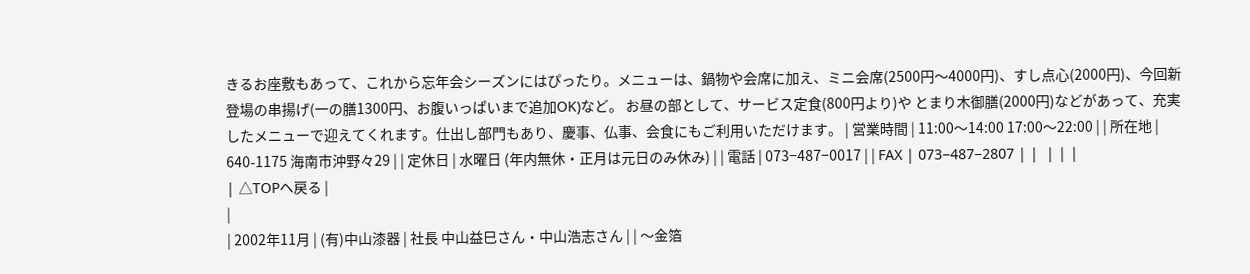きるお座敷もあって、これから忘年会シーズンにはぴったり。メニューは、鍋物や会席に加え、ミニ会席(2500円〜4000円)、すし点心(2000円)、今回新登場の串揚げ(一の膳1300円、お腹いっぱいまで追加OK)など。 お昼の部として、サービス定食(800円より)や とまり木御膳(2000円)などがあって、充実したメニューで迎えてくれます。仕出し部門もあり、慶事、仏事、会食にもご利用いただけます。 | 営業時間 | 11:00〜14:00 17:00〜22:00 | | 所在地 | 640-1175 海南市沖野々29 | | 定休日 | 水曜日 (年内無休・正月は元日のみ休み) | | 電話 | 073−487−0017 | | FAX | 073−487−2807 | |  | | |
| △TOPヘ戻る |
|
| 2002年11月 | (有)中山漆器 | 社長 中山益巳さん・中山浩志さん | | 〜金箔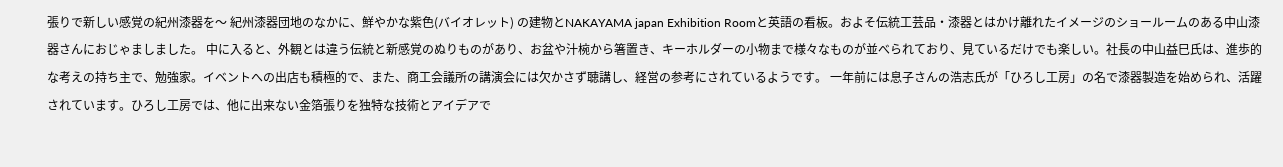張りで新しい感覚の紀州漆器を〜 紀州漆器団地のなかに、鮮やかな紫色(バイオレット) の建物とNAKAYAMA japan Exhibition Roomと英語の看板。およそ伝統工芸品・漆器とはかけ離れたイメージのショールームのある中山漆器さんにおじゃましました。 中に入ると、外観とは違う伝統と新感覚のぬりものがあり、お盆や汁椀から箸置き、キーホルダーの小物まで様々なものが並べられており、見ているだけでも楽しい。社長の中山益巳氏は、進歩的な考えの持ち主で、勉強家。イベントへの出店も積極的で、また、商工会議所の講演会には欠かさず聴講し、経営の参考にされているようです。 一年前には息子さんの浩志氏が「ひろし工房」の名で漆器製造を始められ、活躍されています。ひろし工房では、他に出来ない金箔張りを独特な技術とアイデアで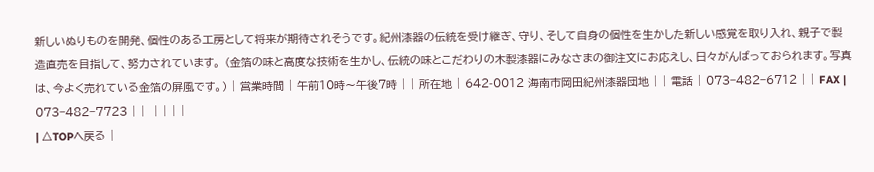新しいぬりものを開発、個性のある工房として将来が期待されそうです。紀州漆器の伝統を受け継ぎ、守り、そして自身の個性を生かした新しい感覚を取り入れ、親子で製造直売を目指して、努力されています。 (金箔の味と高度な技術を生かし、伝統の味とこだわりの木製漆器にみなさまの御注文にお応えし、日々がんばっておられます。写真は、今よく売れている金箔の屏風です。) | 営業時間 | 午前10時〜午後7時 | | 所在地 | 642-0012 海南市岡田紀州漆器団地 | | 電話 | 073−482−6712 | | FAX | 073−482−7723 | |  | | | |
| △TOPヘ戻る |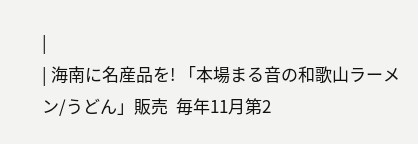|
| 海南に名産品を! 「本場まる音の和歌山ラーメン/うどん」販売  毎年11月第2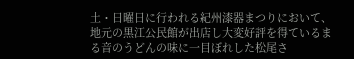土・日曜日に行われる紀州漆器まつりにおいて、地元の黒江公民館が出店し大変好評を得ているまる音のうどんの味に一目ぼれした松尾さ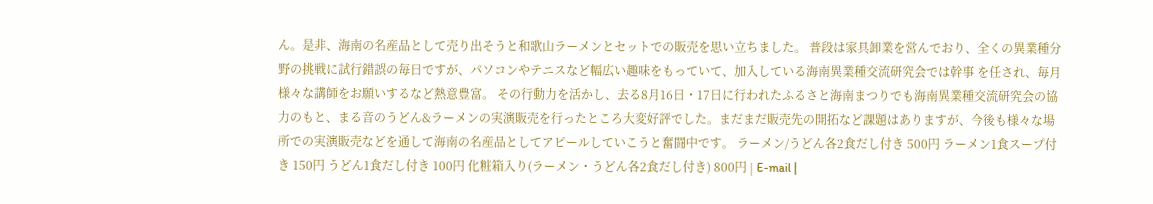ん。是非、海南の名産品として売り出そうと和歌山ラーメンとセットでの販売を思い立ちました。 普段は家具卸業を営んでおり、全くの異業種分野の挑戦に試行錯誤の毎日ですが、パソコンやテニスなど幅広い趣味をもっていて、加入している海南異業種交流研究会では幹事 を任され、毎月様々な講師をお願いするなど熱意豊富。 その行動力を活かし、去る8月16日・17日に行われたふるさと海南まつりでも海南異業種交流研究会の協力のもと、まる音のうどん&ラーメンの実演販売を行ったところ大変好評でした。まだまだ販売先の開拓など課題はありますが、今後も様々な場所での実演販売などを通して海南の名産品としてアピールしていこうと奮闘中です。 ラーメン/うどん各2食だし付き 500円 ラーメン1食スープ付き 150円 うどん1食だし付き 100円 化粧箱入り(ラーメン・うどん各2食だし付き) 800円 | E-mail |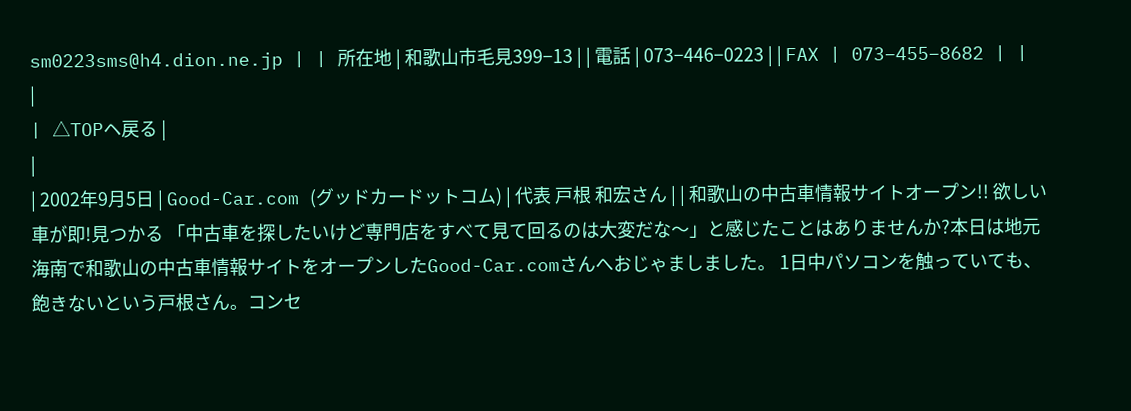sm0223sms@h4.dion.ne.jp | | 所在地 | 和歌山市毛見399−13 | | 電話 | 073−446−0223 | | FAX | 073−455−8682 | | |
| △TOPヘ戻る |
|
| 2002年9月5日 | Good-Car.com (グッドカードットコム) | 代表 戸根 和宏さん | | 和歌山の中古車情報サイトオープン!! 欲しい車が即!見つかる 「中古車を探したいけど専門店をすべて見て回るのは大変だな〜」と感じたことはありませんか?本日は地元海南で和歌山の中古車情報サイトをオープンしたGood-Car.comさんへおじゃましました。 1日中パソコンを触っていても、飽きないという戸根さん。コンセ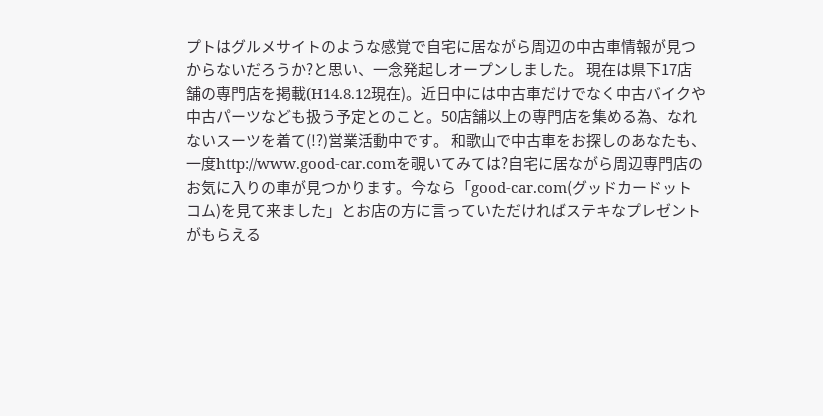プトはグルメサイトのような感覚で自宅に居ながら周辺の中古車情報が見つからないだろうか?と思い、一念発起しオープンしました。 現在は県下17店舗の専門店を掲載(H14.8.12現在)。近日中には中古車だけでなく中古バイクや中古パーツなども扱う予定とのこと。50店舗以上の専門店を集める為、なれないスーツを着て(!?)営業活動中です。 和歌山で中古車をお探しのあなたも、一度http://www.good-car.comを覗いてみては?自宅に居ながら周辺専門店のお気に入りの車が見つかります。今なら「good-car.com(グッドカードットコム)を見て来ました」とお店の方に言っていただければステキなプレゼントがもらえる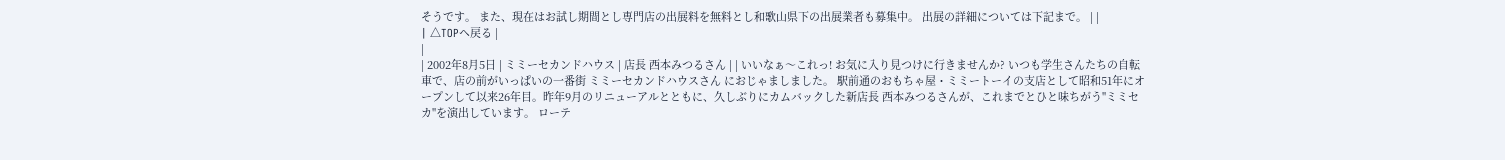そうです。 また、現在はお試し期間とし専門店の出展料を無料とし和歌山県下の出展業者も募集中。 出展の詳細については下記まで。 | |
| △TOPヘ戻る |
|
| 2002年8月5日 | ミミーセカンドハウス | 店長 西本みつるさん | | いいなぁ〜これっ! お気に入り見つけに行きませんか? いつも学生さんたちの自転車で、店の前がいっぱいの一番街 ミミーセカンドハウスさん におじゃましました。 駅前通のおもちゃ屋・ミミートーイの支店として昭和51年にオープンして以来26年目。昨年9月のリニューアルとともに、久しぶりにカムバックした新店長 西本みつるさんが、これまでとひと味ちがう"ミミセカ"を演出しています。 ローテ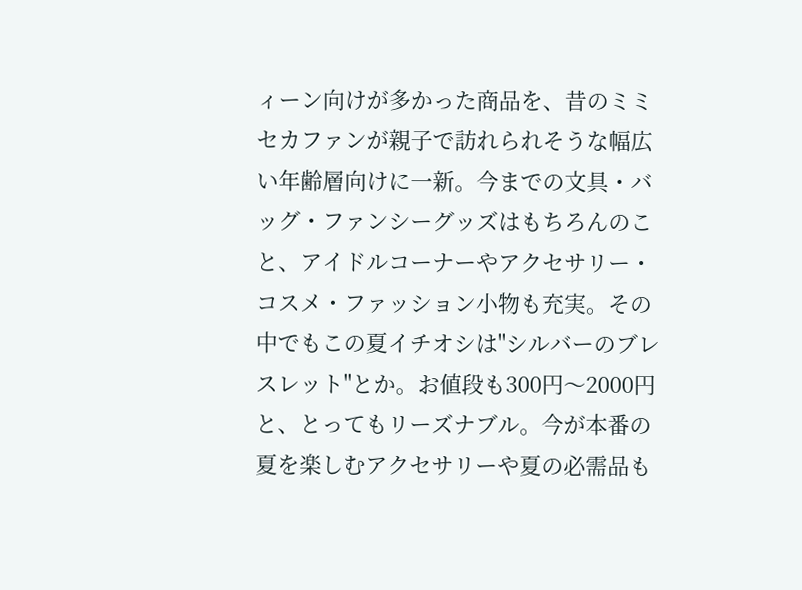ィーン向けが多かった商品を、昔のミミセカファンが親子で訪れられそうな幅広い年齢層向けに一新。今までの文具・バッグ・ファンシーグッズはもちろんのこと、アイドルコーナーやアクセサリー・コスメ・ファッション小物も充実。その中でもこの夏イチオシは"シルバーのブレスレット"とか。お値段も300円〜2000円と、とってもリーズナブル。今が本番の夏を楽しむアクセサリーや夏の必需品も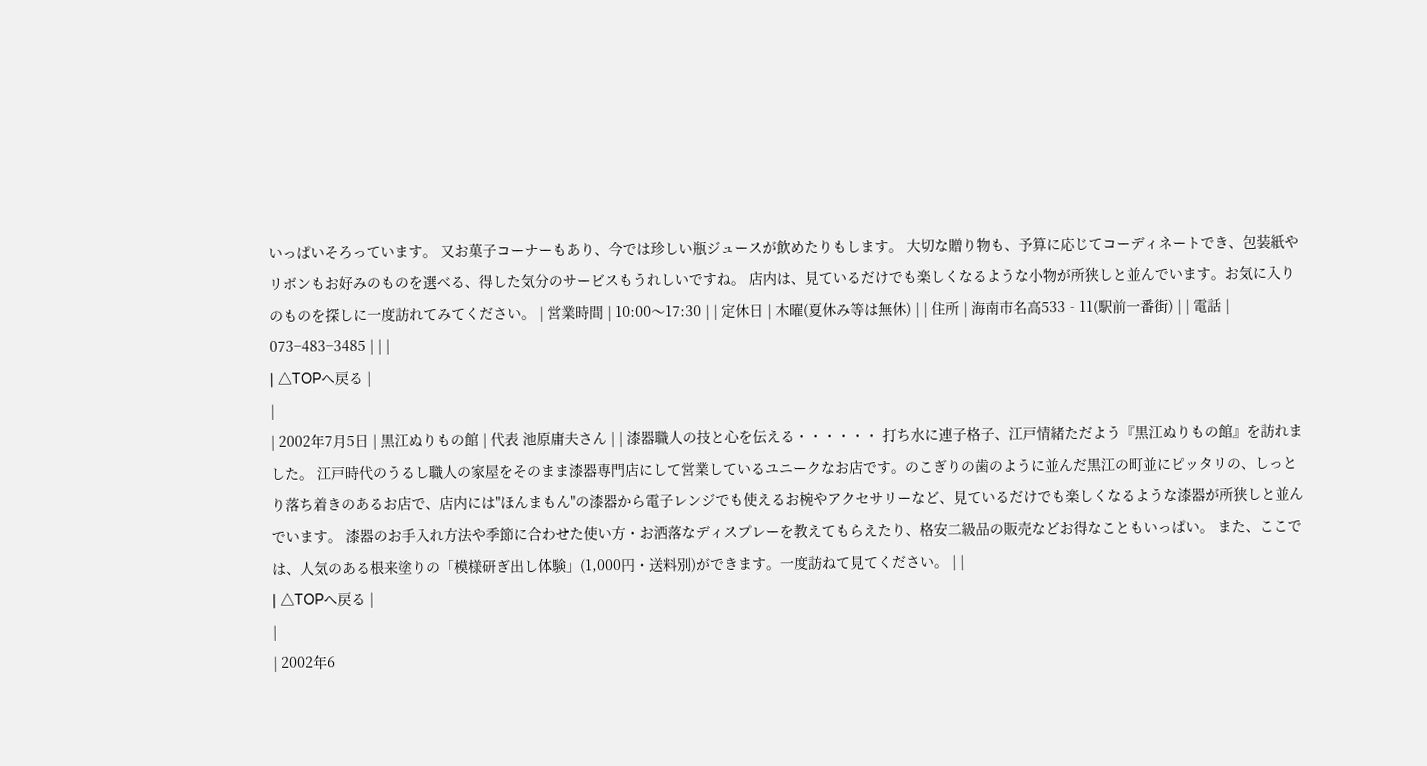いっぱいそろっています。 又お菓子コーナーもあり、今では珍しい瓶ジュースが飲めたりもします。 大切な贈り物も、予算に応じてコーディネートでき、包装紙やリボンもお好みのものを選べる、得した気分のサービスもうれしいですね。 店内は、見ているだけでも楽しくなるような小物が所狭しと並んでいます。お気に入りのものを探しに一度訪れてみてください。 | 営業時間 | 10:00〜17:30 | | 定休日 | 木曜(夏休み等は無休) | | 住所 | 海南市名高533‐11(駅前一番街) | | 電話 | 073−483−3485 | | |
| △TOPヘ戻る |
|
| 2002年7月5日 | 黒江ぬりもの館 | 代表 池原庸夫さん | | 漆器職人の技と心を伝える・・・・・・ 打ち水に連子格子、江戸情緒ただよう『黒江ぬりもの館』を訪れました。 江戸時代のうるし職人の家屋をそのまま漆器専門店にして営業しているユニークなお店です。のこぎりの歯のように並んだ黒江の町並にピッタリの、しっとり落ち着きのあるお店で、店内には"ほんまもん"の漆器から電子レンジでも使えるお椀やアクセサリーなど、見ているだけでも楽しくなるような漆器が所狭しと並んでいます。 漆器のお手入れ方法や季節に合わせた使い方・お洒落なディスプレーを教えてもらえたり、格安二級品の販売などお得なこともいっぱい。 また、ここでは、人気のある根来塗りの「模様研ぎ出し体験」(1,000円・送料別)ができます。一度訪ねて見てください。 | |
| △TOPヘ戻る |
|
| 2002年6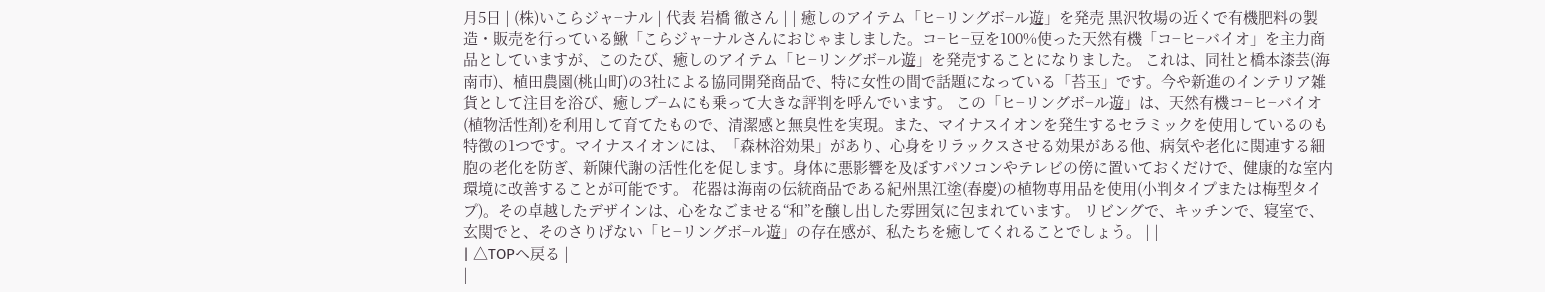月5日 | (株)いこらジャ−ナル | 代表 岩橋 徹さん | | 癒しのアイテム「ヒ−リングボ−ル遊」を発売 黒沢牧場の近くで有機肥料の製造・販売を行っている鰍「こらジャ−ナルさんにおじゃましました。コ−ヒ−豆を100%使った天然有機「コ−ヒ−バイオ」を主力商品としていますが、このたび、癒しのアイテム「ヒ−リングボ−ル遊」を発売することになりました。 これは、同社と橋本漆芸(海南市)、植田農園(桃山町)の3社による協同開発商品で、特に女性の間で話題になっている「苔玉」です。今や新進のインテリア雑貨として注目を浴び、癒しブ−ムにも乗って大きな評判を呼んでいます。 この「ヒ−リングボ−ル遊」は、天然有機コ−ヒ−バイオ(植物活性剤)を利用して育てたもので、清潔感と無臭性を実現。また、マイナスイオンを発生するセラミックを使用しているのも特徴の1つです。マイナスイオンには、「森林浴効果」があり、心身をリラックスさせる効果がある他、病気や老化に関連する細胞の老化を防ぎ、新陳代謝の活性化を促します。身体に悪影響を及ぼすパソコンやテレビの傍に置いておくだけで、健康的な室内環境に改善することが可能です。 花器は海南の伝統商品である紀州黒江塗(春慶)の植物専用品を使用(小判タイプまたは梅型タイプ)。その卓越したデザインは、心をなごませる“和”を醸し出した雰囲気に包まれています。 リビングで、キッチンで、寝室で、玄関でと、そのさりげない「ヒ−リングボ−ル遊」の存在感が、私たちを癒してくれることでしょう。 | |
| △TOPヘ戻る |
|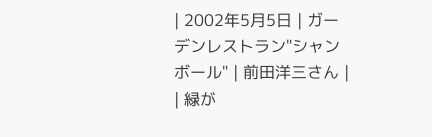| 2002年5月5日 | ガーデンレストラン"シャンボール" | 前田洋三さん | | 緑が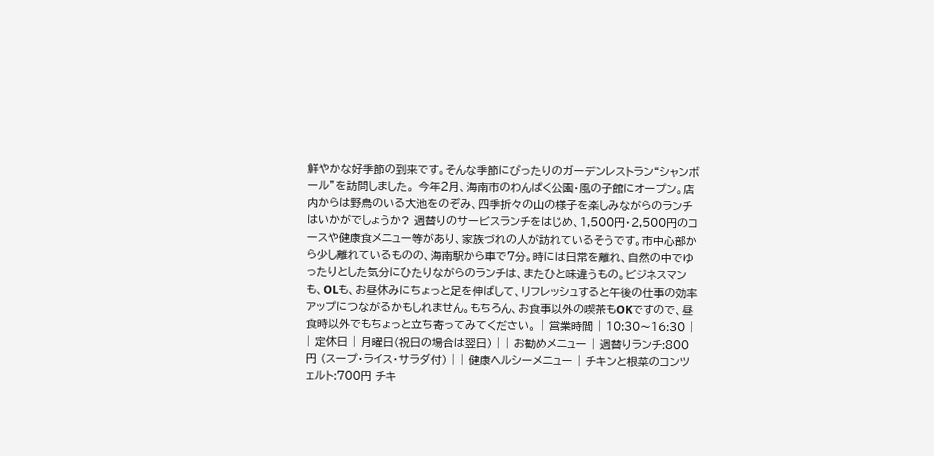鮮やかな好季節の到来です。そんな季節にぴったりのガーデンレストラン“シャンボール”を訪問しました。 今年2月、海南市のわんぱく公園・風の子館にオープン。店内からは野鳥のいる大池をのぞみ、四季折々の山の様子を楽しみながらのランチはいかがでしょうか? 週替りのサービスランチをはじめ、1,500円・2,500円のコースや健康食メニュー等があり、家族づれの人が訪れているそうです。市中心部から少し離れているものの、海南駅から車で7分。時には日常を離れ、自然の中でゆったりとした気分にひたりながらのランチは、またひと味違うもの。ビジネスマンも、OLも、お昼休みにちょっと足を伸ばして、リフレッシュすると午後の仕事の効率アップにつながるかもしれません。もちろん、お食事以外の喫茶もOKですので、昼食時以外でもちょっと立ち寄ってみてください。 | 営業時間 | 10:30〜16:30 | | 定休日 | 月曜日(祝日の場合は翌日) | | お勧めメニュー | 週替りランチ:800円 (スープ・ライス・サラダ付) | | 健康ヘルシーメニュー | チキンと根菜のコンツェルト:700円 チキ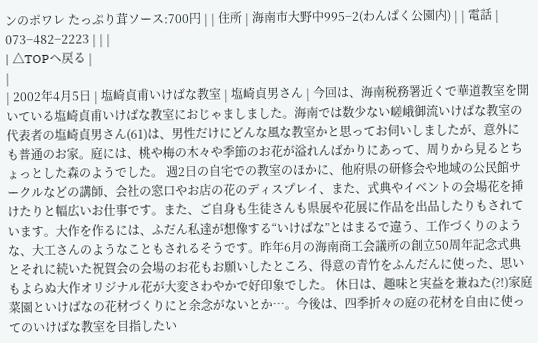ンのポワレ たっぷり茸ソース:700円 | | 住所 | 海南市大野中995−2(わんぱく公園内) | | 電話 | 073−482−2223 | | |
| △TOPヘ戻る |
|
| 2002年4月5日 | 塩崎貞甫いけばな教室 | 塩崎貞男さん | 今回は、海南税務署近くで華道教室を開いている塩崎貞甫いけばな教室におじゃましました。海南では数少ない嵯峨御流いけばな教室の代表者の塩崎貞男さん(61)は、男性だけにどんな風な教室かと思ってお伺いしましたが、意外にも普通のお家。庭には、桃や梅の木々や季節のお花が溢れんばかりにあって、周りから見るとちょっとした森のようでした。 週2日の自宅での教室のほかに、他府県の研修会や地域の公民館サークルなどの講師、会社の窓口やお店の花のディスプレイ、また、式典やイベントの会場花を挿けたりと幅広いお仕事です。また、ご自身も生徒さんも県展や花展に作品を出品したりもされています。大作を作るには、ふだん私達が想像する“いけばな”とはまるで違う、工作づくりのような、大工さんのようなこともされるそうです。昨年6月の海南商工会議所の創立50周年記念式典とそれに続いた祝賀会の会場のお花もお願いしたところ、得意の青竹をふんだんに使った、思いもよらぬ大作オリジナル花が大変さわやかで好印象でした。 休日は、趣味と実益を兼ねた(?!)家庭菜園といけばなの花材づくりにと余念がないとか…。今後は、四季折々の庭の花材を自由に使ってのいけばな教室を目指したい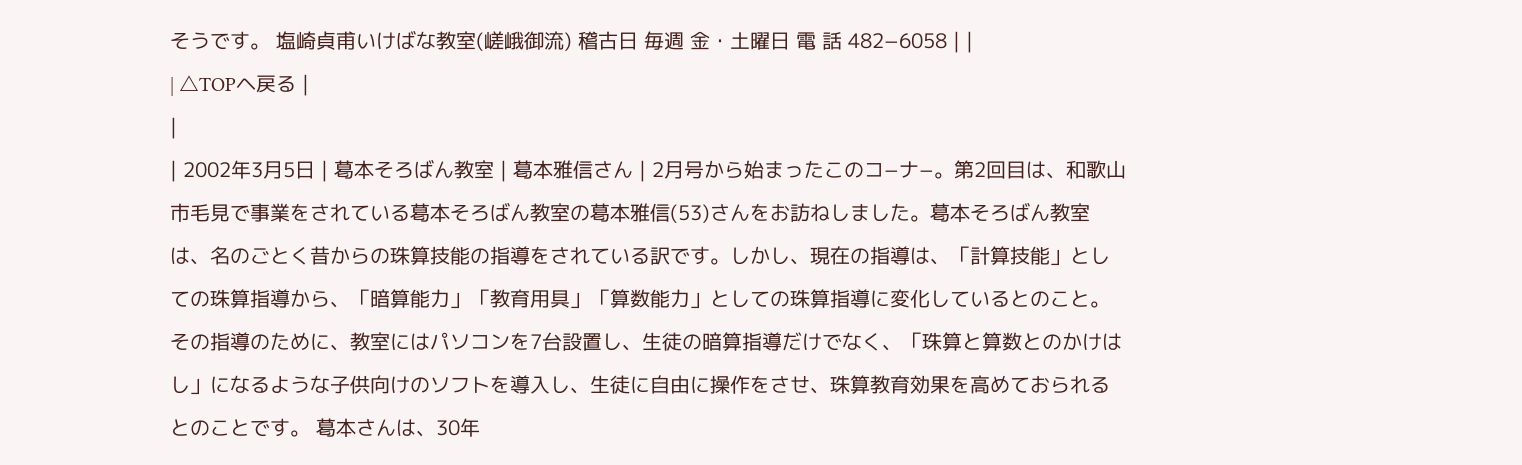そうです。 塩崎貞甫いけばな教室(嵯峨御流) 稽古日 毎週 金・土曜日 電 話 482−6058 | |
| △TOPヘ戻る |
|
| 2002年3月5日 | 葛本そろばん教室 | 葛本雅信さん | 2月号から始まったこのコ−ナ−。第2回目は、和歌山市毛見で事業をされている葛本そろばん教室の葛本雅信(53)さんをお訪ねしました。葛本そろばん教室は、名のごとく昔からの珠算技能の指導をされている訳です。しかし、現在の指導は、「計算技能」としての珠算指導から、「暗算能力」「教育用具」「算数能力」としての珠算指導に変化しているとのこと。その指導のために、教室にはパソコンを7台設置し、生徒の暗算指導だけでなく、「珠算と算数とのかけはし」になるような子供向けのソフトを導入し、生徒に自由に操作をさせ、珠算教育効果を高めておられるとのことです。 葛本さんは、30年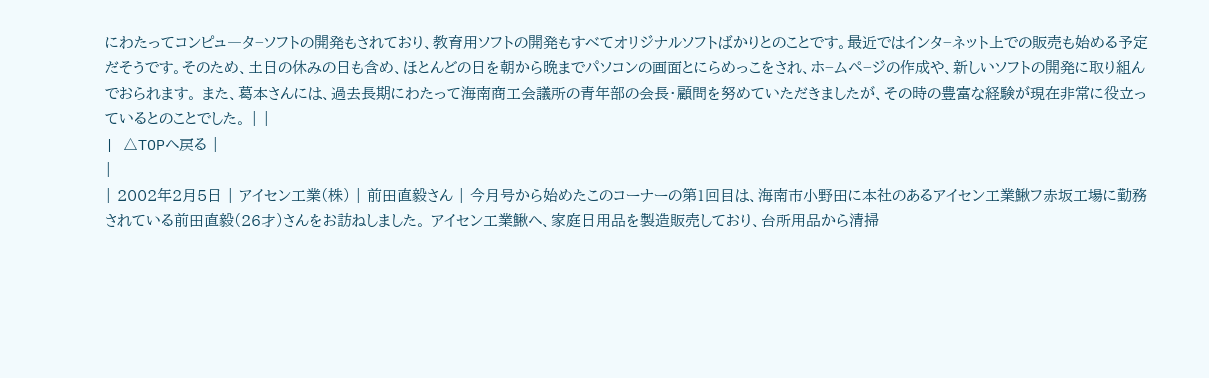にわたってコンピュ―タ−ソフトの開発もされており、教育用ソフトの開発もすべてオリジナルソフトばかりとのことです。最近ではインタ−ネット上での販売も始める予定だそうです。そのため、土日の休みの日も含め、ほとんどの日を朝から晩までパソコンの画面とにらめっこをされ、ホ−ムペ−ジの作成や、新しいソフトの開発に取り組んでおられます。 また、葛本さんには、過去長期にわたって海南商工会議所の青年部の会長・顧問を努めていただきましたが、その時の豊富な経験が現在非常に役立っているとのことでした。 | |
| △TOPヘ戻る |
|
| 2002年2月5日 | アイセン工業(株) | 前田直毅さん | 今月号から始めたこのコーナーの第1回目は、海南市小野田に本社のあるアイセン工業鰍フ赤坂工場に勤務されている前田直毅(26才)さんをお訪ねしました。 アイセン工業鰍ヘ、家庭日用品を製造販売しており、台所用品から清掃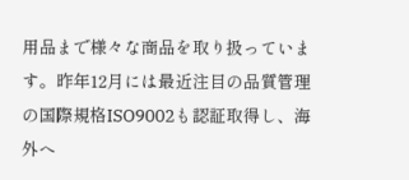用品まで様々な商品を取り扱っています。昨年12月には最近注目の品質管理の国際規格ISO9002も認証取得し、海外へ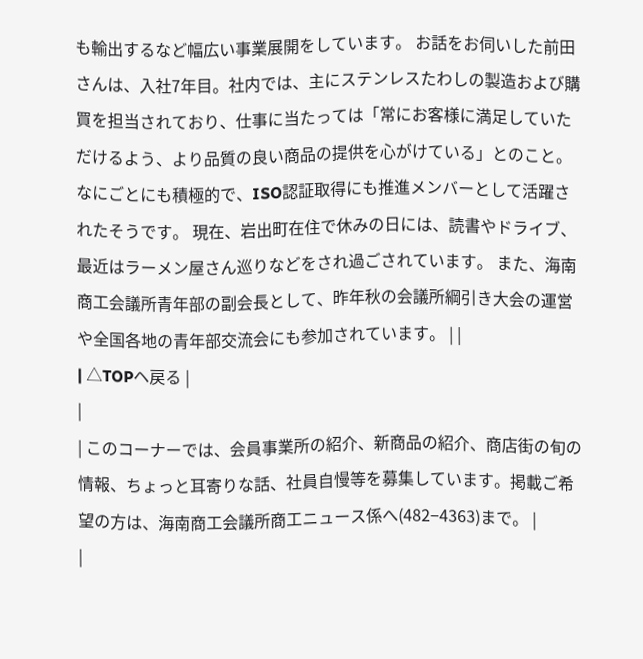も輸出するなど幅広い事業展開をしています。 お話をお伺いした前田さんは、入社7年目。社内では、主にステンレスたわしの製造および購買を担当されており、仕事に当たっては「常にお客様に満足していただけるよう、より品質の良い商品の提供を心がけている」とのこと。なにごとにも積極的で、ISO認証取得にも推進メンバーとして活躍されたそうです。 現在、岩出町在住で休みの日には、読書やドライブ、最近はラーメン屋さん巡りなどをされ過ごされています。 また、海南商工会議所青年部の副会長として、昨年秋の会議所綱引き大会の運営や全国各地の青年部交流会にも参加されています。 | |
| △TOPヘ戻る |
|
| このコーナーでは、会員事業所の紹介、新商品の紹介、商店街の旬の情報、ちょっと耳寄りな話、社員自慢等を募集しています。掲載ご希望の方は、海南商工会議所商工ニュース係へ(482−4363)まで。 |
|